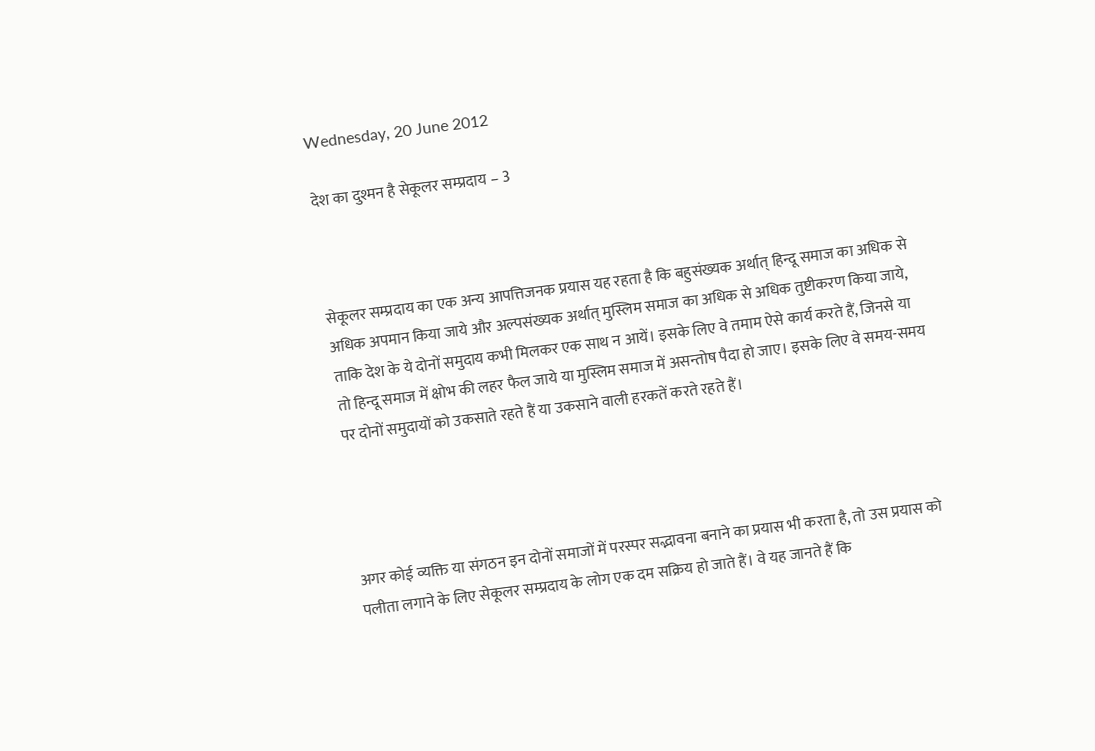Wednesday, 20 June 2012

देश का दुश्मन है सेकूलर सम्प्रदाय – 3



सेकूलर सम्प्रदाय का एक अन्य आपत्तिजनक प्रयास यह रहता है कि बहुसंख्यक अर्थात् हिन्दू समाज का अधिक से अधिक अपमान किया जाये और अल्पसंख्यक अर्थात् मुस्लिम समाज का अधिक से अधिक तुष्टीकरण किया जाये, ताकि देश के ये दोनों समुदाय कभी मिलकर एक साथ न आयें। इसके लिए वे तमाम ऐसे कार्य करते हैं, जिनसे या तो हिन्दू समाज में क्षोभ की लहर फैल जाये या मुस्लिम समाज में असन्तोष पैदा हो जाए। इसके लिए वे समय-समय पर दोनों समुदायों को उकसाते रहते हैं या उकसाने वाली हरकतें करते रहते हैं।




अगर कोई व्यक्ति या संगठन इन दोनों समाजों में परस्पर सद्भावना बनाने का प्रयास भी करता है, तो उस प्रयास को पलीता लगाने के लिए सेकूलर सम्प्रदाय के लोग एक दम सक्रिय हो जाते हैं। वे यह जानते हैं कि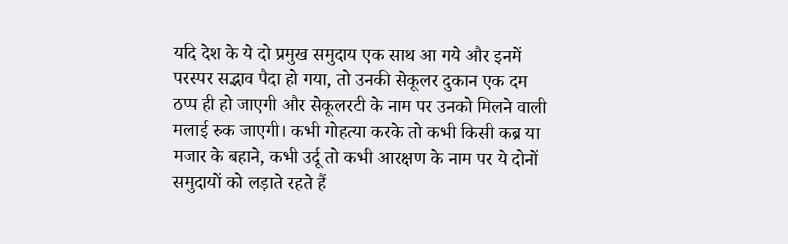यदि देश के ये दो प्रमुख समुदाय एक साथ आ गये और इनमें परस्पर सद्भाव पैदा हो गया, तो उनकी सेकूलर दुकान एक दम ठप्प ही हो जाएगी और सेकूलरटी के नाम पर उनको मिलने वाली मलाई रुक जाएगी। कभी गोहत्या करके तो कभी किसी कब्र या मजार के बहाने, कभी उर्दू तो कभी आरक्षण के नाम पर ये दोनों समुदायों को लड़ाते रहते हैं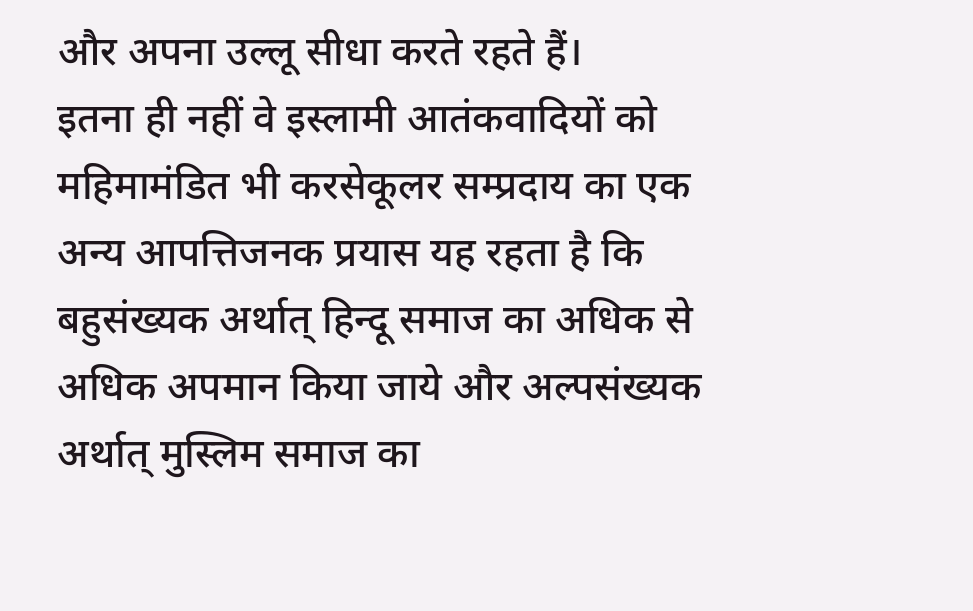और अपना उल्लू सीधा करते रहते हैं।
इतना ही नहीं वे इस्लामी आतंकवादियों को महिमामंडित भी करसेकूलर सम्प्रदाय का एक अन्य आपत्तिजनक प्रयास यह रहता है कि बहुसंख्यक अर्थात् हिन्दू समाज का अधिक से अधिक अपमान किया जाये और अल्पसंख्यक अर्थात् मुस्लिम समाज का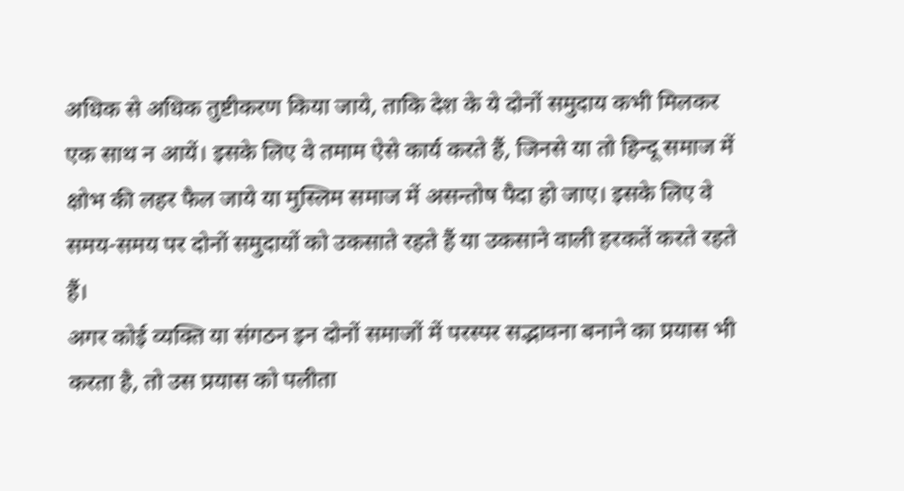अधिक से अधिक तुष्टीकरण किया जाये, ताकि देश के ये दोनों समुदाय कभी मिलकर एक साथ न आयें। इसके लिए वे तमाम ऐसे कार्य करते हैं, जिनसे या तो हिन्दू समाज में क्षोभ की लहर फैल जाये या मुस्लिम समाज में असन्तोष पैदा हो जाए। इसके लिए वे समय-समय पर दोनों समुदायों को उकसाते रहते हैं या उकसाने वाली हरकतें करते रहते हैं।
अगर कोई व्यक्ति या संगठन इन दोनों समाजों में परस्पर सद्भावना बनाने का प्रयास भी करता है, तो उस प्रयास को पलीता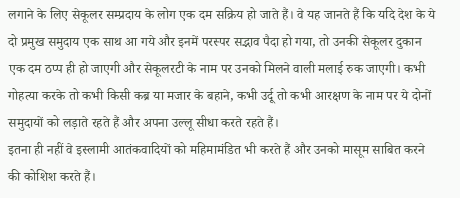लगाने के लिए सेकूलर सम्प्रदाय के लोग एक दम सक्रिय हो जाते हैं। वे यह जानते हैं कि यदि देश के ये दो प्रमुख समुदाय एक साथ आ गये और इनमें परस्पर सद्भाव पैदा हो गया, तो उनकी सेकूलर दुकान एक दम ठप्प ही हो जाएगी और सेकूलरटी के नाम पर उनको मिलने वाली मलाई रुक जाएगी। कभी गोहत्या करके तो कभी किसी कब्र या मजार के बहाने, कभी उर्दू तो कभी आरक्षण के नाम पर ये दोनों समुदायों को लड़ाते रहते हैं और अपना उल्लू सीधा करते रहते हैं।
इतना ही नहीं वे इस्लामी आतंकवादियों को महिमामंडित भी करते हैं और उनको मासूम साबित करने की कोशिश करते हैं।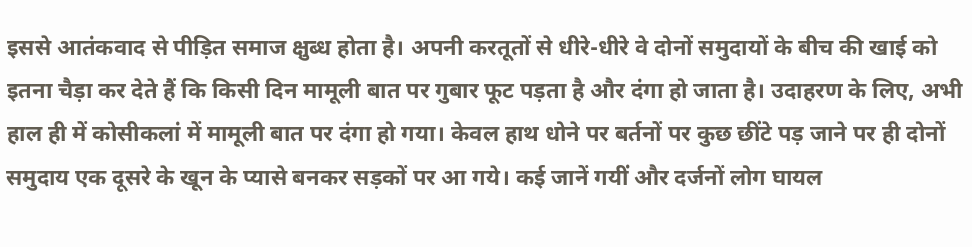इससे आतंकवाद से पीड़ित समाज क्षुब्ध होता है। अपनी करतूतों से धीरे-धीरे वे दोनों समुदायों के बीच की खाई को इतना चैड़ा कर देते हैं कि किसी दिन मामूली बात पर गुबार फूट पड़ता है और दंगा हो जाता है। उदाहरण के लिए, अभी हाल ही में कोसीकलां में मामूली बात पर दंगा हो गया। केवल हाथ धोने पर बर्तनों पर कुछ छींटे पड़ जाने पर ही दोनों समुदाय एक दूसरे के खून के प्यासे बनकर सड़कों पर आ गये। कई जानें गयीं और दर्जनों लोग घायल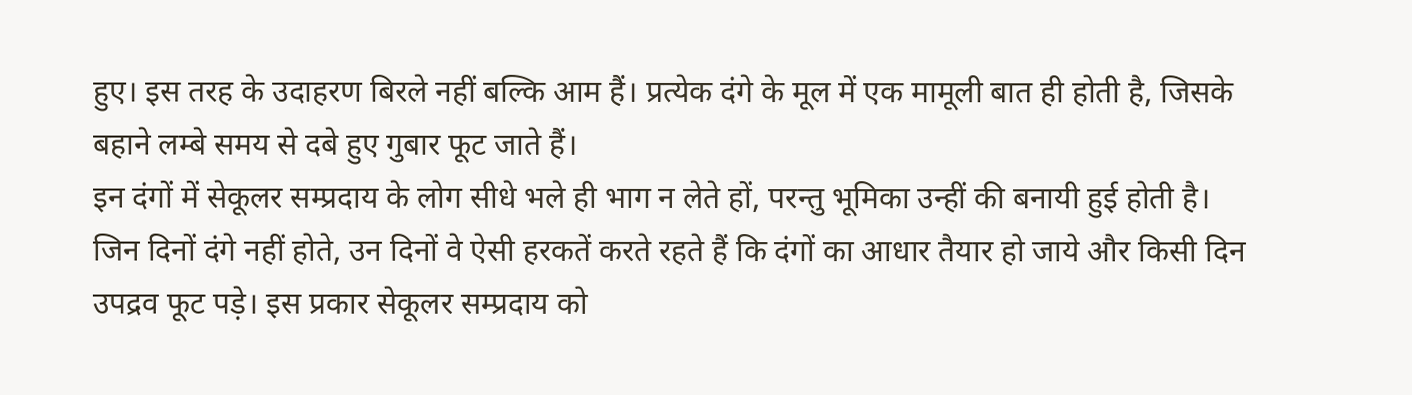हुए। इस तरह के उदाहरण बिरले नहीं बल्कि आम हैं। प्रत्येक दंगे के मूल में एक मामूली बात ही होती है, जिसके बहाने लम्बे समय से दबे हुए गुबार फूट जाते हैं।
इन दंगों में सेकूलर सम्प्रदाय के लोग सीधे भले ही भाग न लेते हों, परन्तु भूमिका उन्हीं की बनायी हुई होती है। जिन दिनों दंगे नहीं होते, उन दिनों वे ऐसी हरकतें करते रहते हैं कि दंगों का आधार तैयार हो जाये और किसी दिन उपद्रव फूट पड़े। इस प्रकार सेकूलर सम्प्रदाय को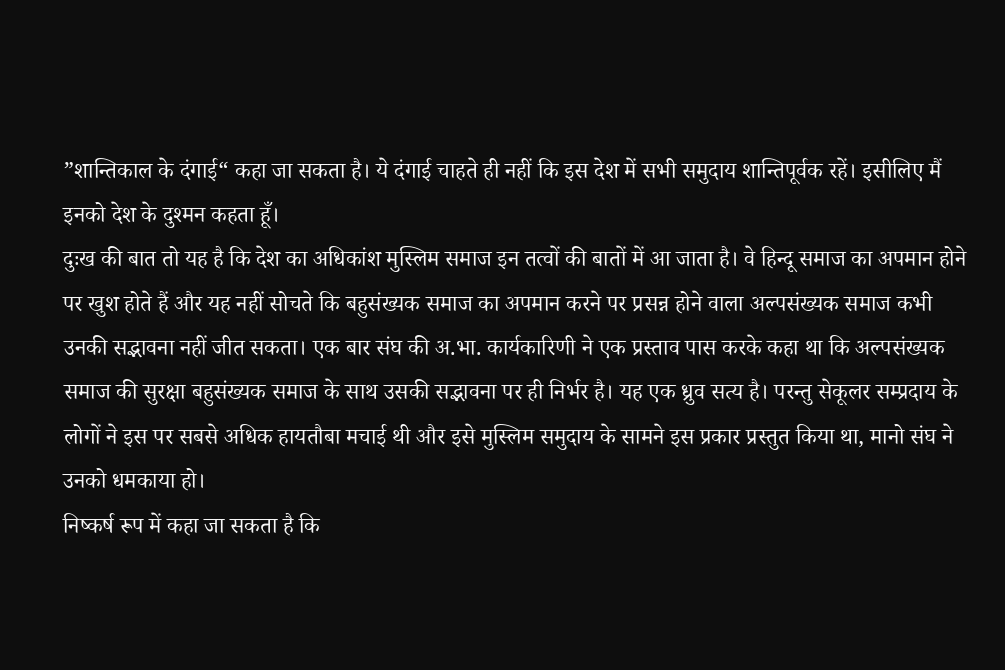”शान्तिकाल के दंगाई“ कहा जा सकता है। ये दंगाई चाहते ही नहीं कि इस देश में सभी समुदाय शान्तिपूर्वक रहें। इसीलिए मैं इनको देश के दुश्मन कहता हूँ।
दुःख की बात तो यह है कि देश का अधिकांश मुस्लिम समाज इन तत्वों की बातों में आ जाता है। वे हिन्दू समाज का अपमान होने पर खुश होते हैं और यह नहीं सोचते कि बहुसंख्यक समाज का अपमान करने पर प्रसन्न होने वाला अल्पसंख्यक समाज कभी उनकी सद्भावना नहीं जीत सकता। एक बार संघ की अ.भा. कार्यकारिणी ने एक प्रस्ताव पास करके कहा था कि अल्पसंख्यक समाज की सुरक्षा बहुसंख्यक समाज के साथ उसकी सद्भावना पर ही निर्भर है। यह एक ध्रुव सत्य है। परन्तु सेकूलर सम्प्रदाय के लोगों ने इस पर सबसे अधिक हायतौबा मचाई थी और इसे मुस्लिम समुदाय के सामने इस प्रकार प्रस्तुत किया था, मानो संघ ने उनको धमकाया हो।
निष्कर्ष रूप में कहा जा सकता है कि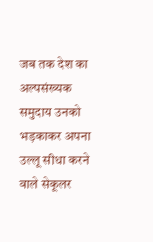जब तक देश का अल्पसंख्यक समुदाय उनको भड़काकर अपना उल्लू सीधा करने वाले सेकूलर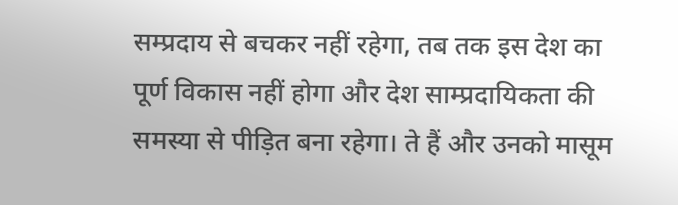सम्प्रदाय से बचकर नहीं रहेगा, तब तक इस देश का पूर्ण विकास नहीं होगा और देश साम्प्रदायिकता की समस्या से पीड़ित बना रहेगा। ते हैं और उनको मासूम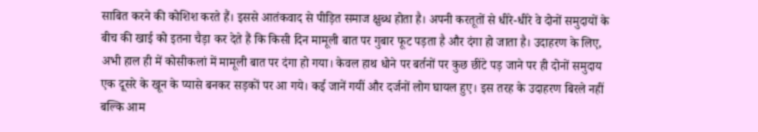साबित करने की कोशिश करते हैं। इससे आतंकवाद से पीड़ित समाज क्षुब्ध होता है। अपनी करतूतों से धीरे-धीरे वे दोनों समुदायों के बीच की खाई को इतना चैड़ा कर देते हैं कि किसी दिन मामूली बात पर गुबार फूट पड़ता है और दंगा हो जाता है। उदाहरण के लिए, अभी हाल ही में कोसीकलां में मामूली बात पर दंगा हो गया। केवल हाथ धोने पर बर्तनों पर कुछ छींटे पड़ जाने पर ही दोनों समुदाय एक दूसरे के खून के प्यासे बनकर सड़कों पर आ गये। कई जानें गयीं और दर्जनों लोग घायल हुए। इस तरह के उदाहरण बिरले नहीं बल्कि आम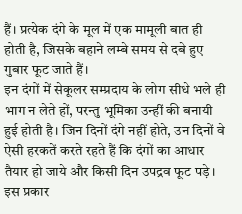हैं। प्रत्येक दंगे के मूल में एक मामूली बात ही होती है, जिसके बहाने लम्बे समय से दबे हुए गुबार फूट जाते हैं।
इन दंगों में सेकूलर सम्प्रदाय के लोग सीधे भले ही भाग न लेते हों, परन्तु भूमिका उन्हीं की बनायी हुई होती है। जिन दिनों दंगे नहीं होते, उन दिनों वे ऐसी हरकतें करते रहते हैं कि दंगों का आधार तैयार हो जाये और किसी दिन उपद्रव फूट पड़े। इस प्रकार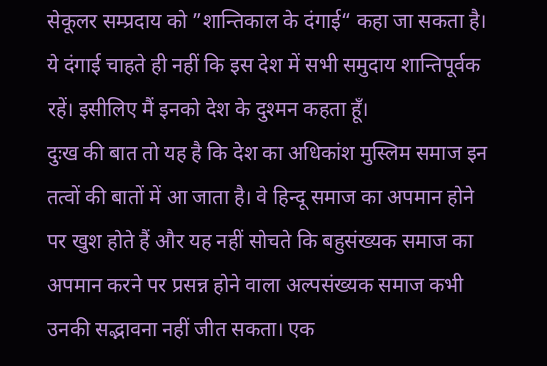सेकूलर सम्प्रदाय को ”शान्तिकाल के दंगाई“ कहा जा सकता है। ये दंगाई चाहते ही नहीं कि इस देश में सभी समुदाय शान्तिपूर्वक रहें। इसीलिए मैं इनको देश के दुश्मन कहता हूँ।
दुःख की बात तो यह है कि देश का अधिकांश मुस्लिम समाज इन तत्वों की बातों में आ जाता है। वे हिन्दू समाज का अपमान होने पर खुश होते हैं और यह नहीं सोचते कि बहुसंख्यक समाज का अपमान करने पर प्रसन्न होने वाला अल्पसंख्यक समाज कभी उनकी सद्भावना नहीं जीत सकता। एक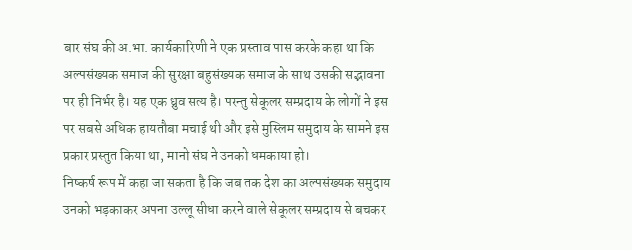बार संघ की अ.भा. कार्यकारिणी ने एक प्रस्ताव पास करके कहा था कि अल्पसंख्यक समाज की सुरक्षा बहुसंख्यक समाज के साथ उसकी सद्भावना पर ही निर्भर है। यह एक ध्रुव सत्य है। परन्तु सेकूलर सम्प्रदाय के लोगों ने इस पर सबसे अधिक हायतौबा मचाई थी और इसे मुस्लिम समुदाय के सामने इस प्रकार प्रस्तुत किया था, मानो संघ ने उनको धमकाया हो।
निष्कर्ष रूप में कहा जा सकता है कि जब तक देश का अल्पसंख्यक समुदाय उनको भड़काकर अपना उल्लू सीधा करने वाले सेकूलर सम्प्रदाय से बचकर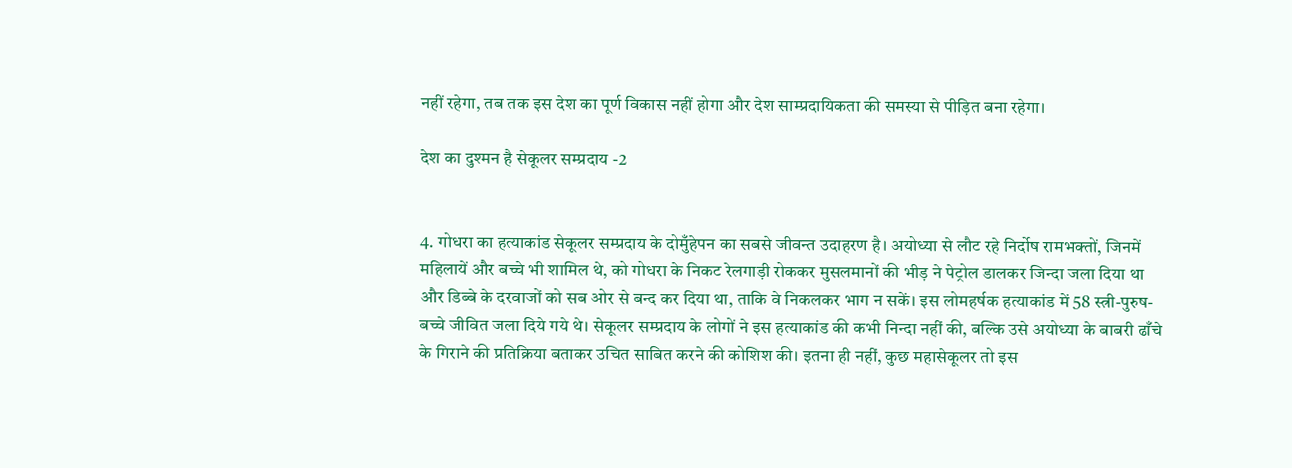नहीं रहेगा, तब तक इस देश का पूर्ण विकास नहीं होगा और देश साम्प्रदायिकता की समस्या से पीड़ित बना रहेगा।

देश का दुश्मन है सेकूलर सम्प्रदाय -2


4. गोधरा का हत्याकांड सेकूलर सम्प्रदाय के दोमुँहेपन का सबसे जीवन्त उदाहरण है। अयोध्या से लौट रहे निर्दोष रामभक्तों, जिनमें महिलायें और बच्चे भी शामिल थे, को गोधरा के निकट रेलगाड़ी रोककर मुसलमानों की भीड़ ने पेट्रोल डालकर जिन्दा जला दिया था और डिब्बे के दरवाजों को सब ओर से बन्द कर दिया था, ताकि वे निकलकर भाग न सकें। इस लोमहर्षक हत्याकांड में 58 स्त्री-पुरुष-बच्चे जीवित जला दिये गये थे। सेकूलर सम्प्रदाय के लोगों ने इस हत्याकांड की कभी निन्दा नहीं की, बल्कि उसे अयोध्या के बाबरी ढाँचे के गिराने की प्रतिक्रिया बताकर उचित साबित करने की कोशिश की। इतना ही नहीं, कुछ महासेकूलर तो इस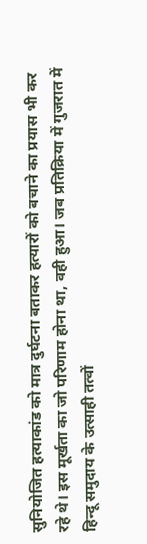सुनियोजित हत्याकांड को मात्र दुर्घटना बताकर हत्यारों को बचाने का प्रयास भी कर रहे थे। इस मूर्खता का जो परिणाम होना था, वही हुआ। जब प्रतिक्रिया में गुजरात में हिन्दू समुदाय के उत्साही तत्वों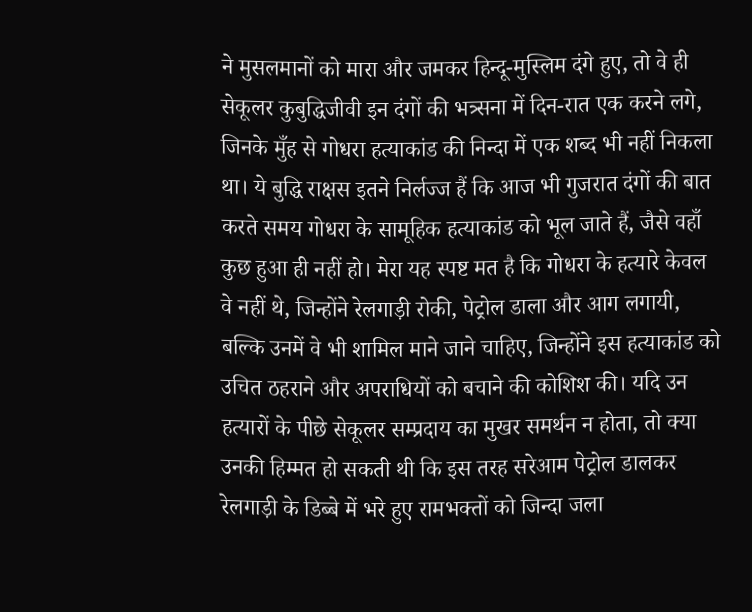ने मुसलमानों को मारा और जमकर हिन्दू-मुस्लिम दंगे हुए, तो वे ही सेकूलर कुबुद्धिजीवी इन दंगों की भत्र्सना में दिन-रात एक करने लगे, जिनके मुँह से गोधरा हत्याकांड की निन्दा में एक शब्द भी नहीं निकला था। ये बुद्धि राक्षस इतने निर्लज्ज हैं कि आज भी गुजरात दंगों की बात करते समय गोधरा के सामूहिक हत्याकांड को भूल जाते हैं, जैसे वहाँ कुछ हुआ ही नहीं हो। मेरा यह स्पष्ट मत है कि गोधरा के हत्यारे केवल वे नहीं थे, जिन्होंने रेलगाड़ी रोकी, पेट्रोल डाला और आग लगायी, बल्कि उनमें वे भी शामिल माने जाने चाहिए, जिन्होंने इस हत्याकांड को उचित ठहराने और अपराधियों को बचाने की कोशिश की। यदि उन हत्यारों के पीछे सेकूलर सम्प्रदाय का मुखर समर्थन न होता, तो क्या उनकी हिम्मत हो सकती थी कि इस तरह सरेआम पेट्रोल डालकर रेलगाड़ी के डिब्बे में भरे हुए रामभक्तों को जिन्दा जला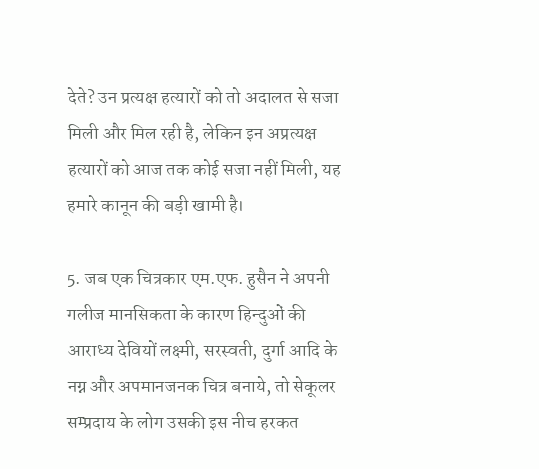देते? उन प्रत्यक्ष हत्यारों को तो अदालत से सजा मिली और मिल रही है, लेकिन इन अप्रत्यक्ष हत्यारों को आज तक कोई सजा नहीं मिली, यह हमारे कानून की बड़ी खामी है।

5. जब एक चित्रकार एम.एफ. हुसैन ने अपनी गलीज मानसिकता के कारण हिन्दुओं की आराध्य देवियों लक्ष्मी, सरस्वती, दुर्गा आदि के नग्न और अपमानजनक चित्र बनाये, तो सेकूलर सम्प्रदाय के लोग उसकी इस नीच हरकत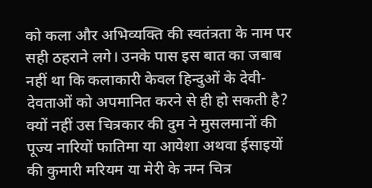को कला और अभिव्यक्ति की स्वतंत्रता के नाम पर सही ठहराने लगे। उनके पास इस बात का जबाब नहीं था कि कलाकारी केवल हिन्दुओं के देवी-देवताओं को अपमानित करने से ही हो सकती है? क्यों नहीं उस चित्रकार की दुम ने मुसलमानों की पूज्य नारियों फातिमा या आयेशा अथवा ईसाइयों की कुमारी मरियम या मेरी के नग्न चित्र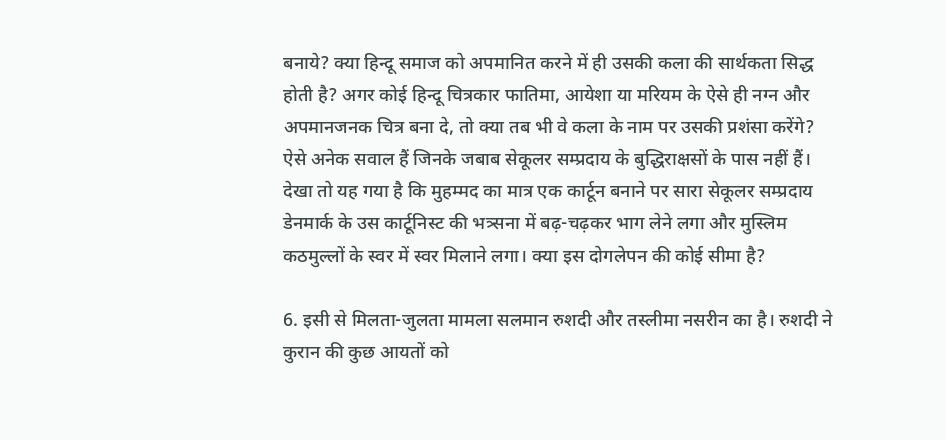बनाये? क्या हिन्दू समाज को अपमानित करने में ही उसकी कला की सार्थकता सिद्ध होती है? अगर कोई हिन्दू चित्रकार फातिमा, आयेशा या मरियम के ऐसे ही नग्न और अपमानजनक चित्र बना दे, तो क्या तब भी वे कला के नाम पर उसकी प्रशंसा करेंगे? ऐसे अनेक सवाल हैं जिनके जबाब सेकूलर सम्प्रदाय के बुद्धिराक्षसों के पास नहीं हैं। देखा तो यह गया है कि मुहम्मद का मात्र एक कार्टून बनाने पर सारा सेकूलर सम्प्रदाय डेनमार्क के उस कार्टूनिस्ट की भत्र्सना में बढ़-चढ़कर भाग लेने लगा और मुस्लिम कठमुल्लों के स्वर में स्वर मिलाने लगा। क्या इस दोगलेपन की कोई सीमा है?

6. इसी से मिलता-जुलता मामला सलमान रुशदी और तस्लीमा नसरीन का है। रुशदी ने कुरान की कुछ आयतों को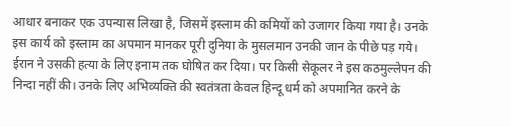आधार बनाकर एक उपन्यास लिखा है, जिसमें इस्लाम की कमियों को उजागर किया गया है। उनके इस कार्य को इस्लाम का अपमान मानकर पूरी दुनिया के मुसलमान उनकी जान के पीछे पड़ गये। ईरान ने उसकी हत्या के लिए इनाम तक घोषित कर दिया। पर किसी सेकूलर ने इस कठमुल्लेपन की निन्दा नहीं की। उनके लिए अभिव्यक्ति की स्वतंत्रता केवल हिन्दू धर्म को अपमानित करने के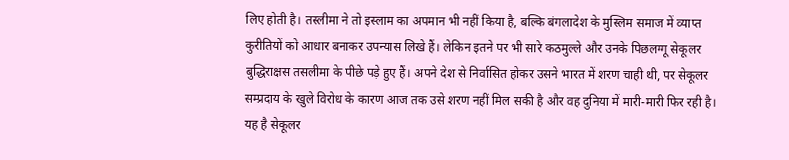लिए होती है। तस्लीमा ने तो इस्लाम का अपमान भी नहीं किया है, बल्कि बंगलादेश के मुस्लिम समाज में व्याप्त कुरीतियों को आधार बनाकर उपन्यास लिखे हैं। लेकिन इतने पर भी सारे कठमुल्ले और उनके पिछलग्गू सेकूलर बुद्धिराक्षस तसलीमा के पीछे पड़े हुए हैं। अपने देश से निर्वासित होकर उसने भारत में शरण चाही थी, पर सेकूलर सम्प्रदाय के खुले विरोध के कारण आज तक उसे शरण नहीं मिल सकी है और वह दुनिया में मारी-मारी फिर रही है। यह है सेकूलर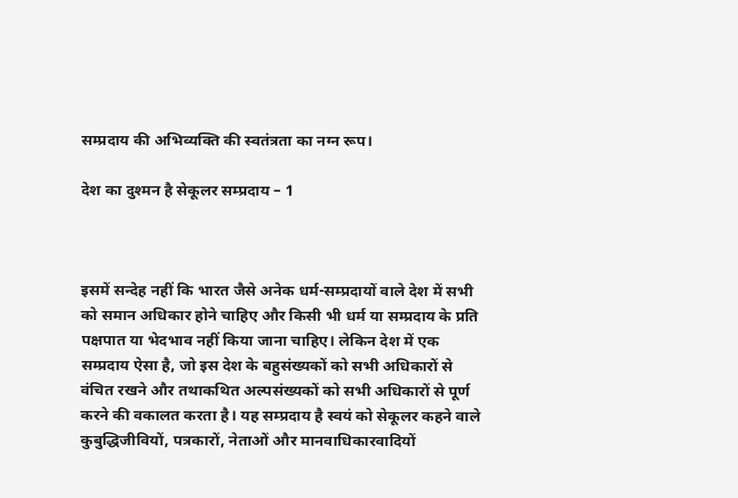सम्प्रदाय की अभिव्यक्ति की स्वतंत्रता का नग्न रूप।

देश का दुश्मन है सेकूलर सम्प्रदाय – 1



इसमें सन्देह नहीं कि भारत जैसे अनेक धर्म-सम्प्रदायों वाले देश में सभी को समान अधिकार होने चाहिए और किसी भी धर्म या सम्प्रदाय के प्रति पक्षपात या भेदभाव नहीं किया जाना चाहिए। लेकिन देश में एक सम्प्रदाय ऐसा है, जो इस देश के बहुसंख्यकों को सभी अधिकारों से वंचित रखने और तथाकथित अल्पसंख्यकों को सभी अधिकारों से पूर्ण करने की वकालत करता है। यह सम्प्रदाय है स्वयं को सेकूलर कहने वाले कुबुद्धिजीवियों, पत्रकारों, नेताओं और मानवाधिकारवादियों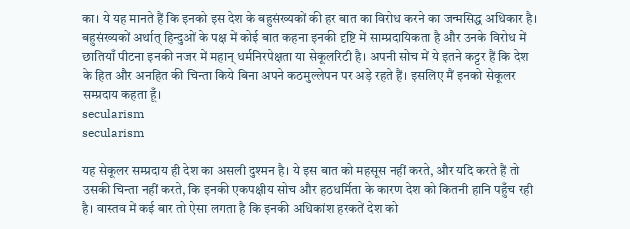का। ये यह मानते हैं कि इनको इस देश के बहुसंख्यकों की हर बात का विरोध करने का जन्मसिद्ध अधिकार है। बहुसंख्यकों अर्थात् हिन्दुओं के पक्ष में कोई बात कहना इनकी दृष्टि में साम्प्रदायिकता है और उनके विरोध में छातियाँ पीटना इनकी नजर में महान् धर्मनिरपेक्षता या सेकूलरिटी है। अपनी सोच में ये इतने कट्टर हैं कि देश के हित और अनहित की चिन्ता किये बिना अपने कठमुल्लेपन पर अड़े रहते हैं। इसलिए मैं इनको सेकूलर सम्प्रदाय कहता हूँ।
secularism
secularism

यह सेकूलर सम्प्रदाय ही देश का असली दुश्मन है। ये इस बात को महसूस नहीं करते, और यदि करते हैं तो उसकी चिन्ता नहीं करते, कि इनकी एकपक्षीय सोच और हठधर्मिता के कारण देश को कितनी हानि पहुँच रही है। वास्तव में कई बार तो ऐसा लगता है कि इनकी अधिकांश हरकतें देश को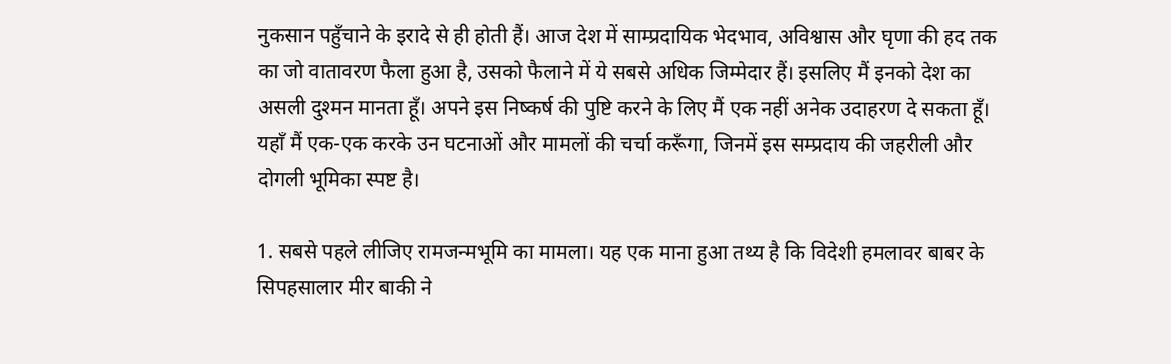नुकसान पहुँचाने के इरादे से ही होती हैं। आज देश में साम्प्रदायिक भेदभाव, अविश्वास और घृणा की हद तक का जो वातावरण फैला हुआ है, उसको फैलाने में ये सबसे अधिक जिम्मेदार हैं। इसलिए मैं इनको देश का असली दुश्मन मानता हूँ। अपने इस निष्कर्ष की पुष्टि करने के लिए मैं एक नहीं अनेक उदाहरण दे सकता हूँ। यहाँ मैं एक-एक करके उन घटनाओं और मामलों की चर्चा करूँगा, जिनमें इस सम्प्रदाय की जहरीली और दोगली भूमिका स्पष्ट है।

1. सबसे पहले लीजिए रामजन्मभूमि का मामला। यह एक माना हुआ तथ्य है कि विदेशी हमलावर बाबर के सिपहसालार मीर बाकी ने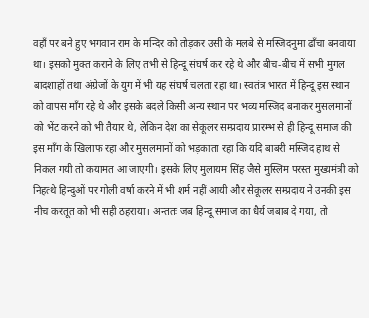वहाँ पर बने हुए भगवान राम के मन्दिर को तोड़कर उसी के मलबे से मस्जिदनुमा ढाँचा बनवाया था। इसको मुक्त कराने के लिए तभी से हिन्दू संघर्ष कर रहे थे और बीच-बीच में सभी मुगल बादशाहों तथा अंग्रेजों के युग में भी यह संघर्ष चलता रहा था। स्वतंत्र भारत में हिन्दू इस स्थान को वापस माँग रहे थे और इसके बदले किसी अन्य स्थान पर भव्य मस्जिद बनाकर मुसलमानों को भेंट करने को भी तैयार थे, लेकिन देश का सेकूलर सम्प्रदाय प्रारम्भ से ही हिन्दू समाज की इस माँग के खिलाफ रहा और मुसलमानों को भड़काता रहा कि यदि बाबरी मस्जिद हाथ से निकल गयी तो कयामत आ जाएगी। इसके लिए मुलायम सिंह जैसे मुस्लिम परस्त मुख्यमंत्री को निहत्थे हिन्दुओं पर गोली वर्षा करने में भी शर्म नहीं आयी और सेकूलर सम्प्रदाय ने उनकी इस नीच करतूत को भी सही ठहराया। अन्ततः जब हिन्दू समाज का धैर्य जबाब दे गया, तो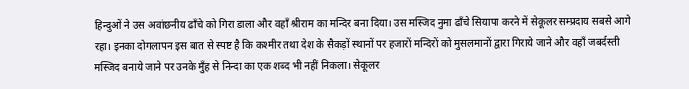हिन्दुओं ने उस अवांछनीय ढाँचे को गिरा डाला और वहाँ श्रीराम का मन्दिर बना दिया। उस मस्जिद नुमा ढाँचे सियापा करने में सेकूलर सम्प्रदाय सबसे आगे रहा। इनका दोगलापन इस बात से स्पष्ट है कि कश्मीर तथा देश के सैकड़ों स्थानों पर हजारों मन्दिरों को मुसलमानों द्वारा गिराये जाने और वहाँ जबर्दस्ती मस्जिद बनाये जाने पर उनके मुँह से निन्दा का एक शब्द भी नहीं निकला। सेकूलर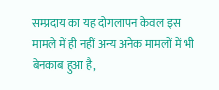सम्प्रदाय का यह दोगलापन केवल इस मामले में ही नहीं अन्य अनेक मामलों में भी बेनकाब हुआ है,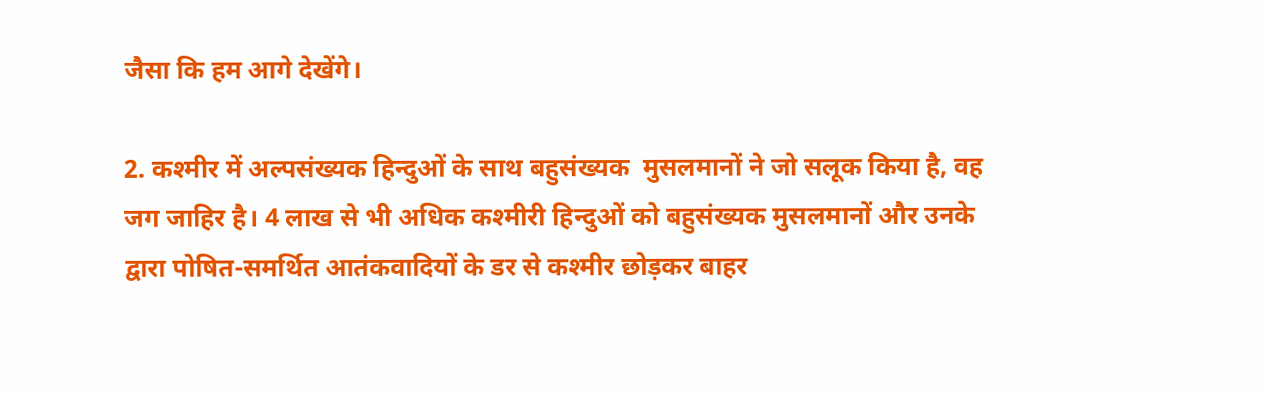जैसा कि हम आगे देखेंगे।

2. कश्मीर में अल्पसंख्यक हिन्दुओं के साथ बहुसंख्यक  मुसलमानों ने जो सलूक किया है, वह जग जाहिर है। 4 लाख से भी अधिक कश्मीरी हिन्दुओं को बहुसंख्यक मुसलमानों और उनके द्वारा पोषित-समर्थित आतंकवादियों के डर से कश्मीर छोड़कर बाहर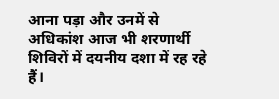आना पड़ा और उनमें से अधिकांश आज भी शरणार्थी शिविरों में दयनीय दशा में रह रहे हैं।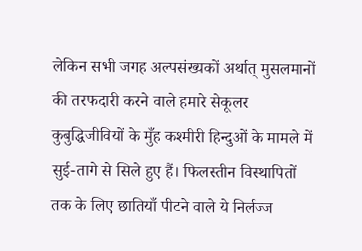लेकिन सभी जगह अल्पसंख्यकों अर्थात् मुसलमानों की तरफदारी करने वाले हमारे सेकूलर कुबुद्धिजीवियों के मुँह कश्मीरी हिन्दुओं के मामले में सुई-तागे से सिले हुए हैं। फिलस्तीन विस्थापितों तक के लिए छातियाँ पीटने वाले ये निर्लज्ज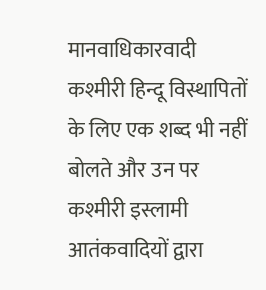मानवाधिकारवादी कश्मीरी हिन्दू विस्थापितों के लिए एक शब्द भी नहीं बोलते और उन पर कश्मीरी इस्लामी आतंकवादियों द्वारा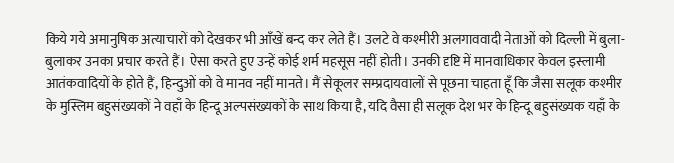किये गये अमानुषिक अत्याचारों को देखकर भी आँखें बन्द कर लेते हैं। उलटे वे कश्मीरी अलगाववादी नेताओं को दिल्ली में बुला-बुलाकर उनका प्रचार करते हैं। ऐसा करते हुए उन्हें कोई शर्म महसूस नहीं होती। उनकी दृष्टि में मानवाधिकार केवल इस्लामी आतंकवादियों के होते हैं, हिन्दुओं को वे मानव नहीं मानते। मैं सेकूलर सम्प्रदायवालों से पूछना चाहता हूँ कि जैसा सलूक कश्मीर के मुस्लिम बहुसंख्यकों ने वहाँ के हिन्दू अल्पसंख्यकों के साथ किया है, यदि वैसा ही सलूक देश भर के हिन्दू बहुसंख्यक यहाँ के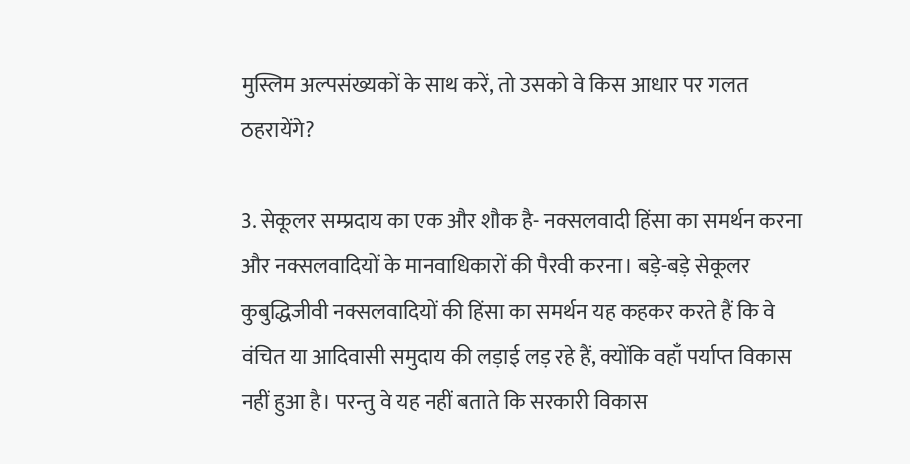मुस्लिम अल्पसंख्यकों के साथ करें, तो उसको वे किस आधार पर गलत ठहरायेंगे?

3. सेकूलर सम्प्रदाय का एक और शौक है- नक्सलवादी हिंसा का समर्थन करना और नक्सलवादियों के मानवाधिकारों की पैरवी करना। बड़े-बड़े सेकूलर कुबुद्धिजीवी नक्सलवादियों की हिंसा का समर्थन यह कहकर करते हैं कि वे वंचित या आदिवासी समुदाय की लड़ाई लड़ रहे हैं, क्योंकि वहाँ पर्याप्त विकास नहीं हुआ है। परन्तु वे यह नहीं बताते कि सरकारी विकास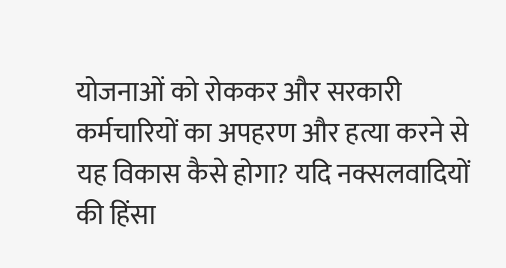योजनाओं को रोककर और सरकारी कर्मचारियों का अपहरण और हत्या करने से यह विकास कैसे होगा? यदि नक्सलवादियों की हिंसा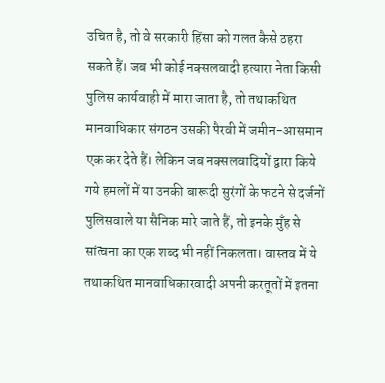उचित है, तो वे सरकारी हिंसा को गलत कैसे ठहरा सकते हैं। जब भी कोई नक्सलवादी हत्यारा नेता किसी पुलिस कार्यवाही में मारा जाता है, तो तथाकथित मानवाधिकार संगठन उसकी पैरवी में जमीन-आसमान एक कर देते हैं। लेकिन जब नक्सलवादियों द्वारा किये गये हमलों में या उनकी बारूदी सुरंगों के फटने से दर्जनों पुलिसवाले या सैनिक मारे जाते हैं, तो इनके मुँह से सांत्वना का एक शब्द भी नहीं निकलता। वास्तव में ये तथाकथित मानवाधिकारवादी अपनी करतूतों में इतना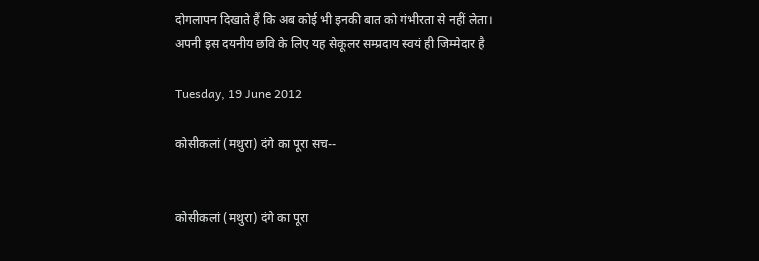दोगलापन दिखाते हैं कि अब कोई भी इनकी बात को गंभीरता से नहीं लेता। अपनी इस दयनीय छवि के लिए यह सेकूलर सम्प्रदाय स्वयं ही जिम्मेदार है

Tuesday, 19 June 2012

कोसीकलां (मथुरा) दंगे का पूरा सच--


कोसीकलां (मथुरा) दंगे का पूरा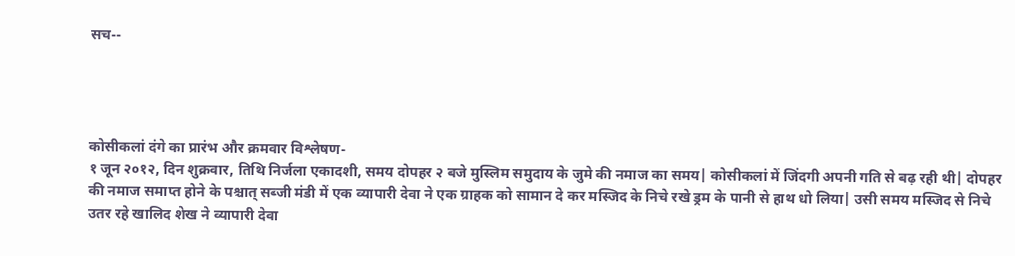सच--




कोसीकलां दंगे का प्रारंभ और क्रमवार विश्लेषण-
१ जून २०१२, दिन शुक्रवार, तिथि निर्जला एकादशी, समय दोपहर २ बजे मुस्लिम समुदाय के जुमे की नमाज का समय| कोसीकलां में जिंदगी अपनी गति से बढ़ रही थी| दोपहर की नमाज समाप्त होने के पश्चात् सब्जी मंडी में एक व्यापारी देवा ने एक ग्राहक को सामान दे कर मस्जिद के निचे रखे ड्रम के पानी से हाथ धो लिया| उसी समय मस्जिद से निचे उतर रहे खालिद शेख ने व्यापारी देवा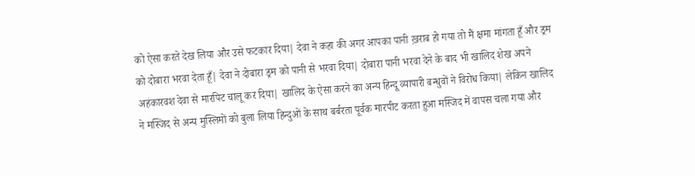को ऐसा करते देख लिया और उसे फटकार दिया| देवा ने कहा की अगर आपका पानी ख़राब हो गया तो मैं क्षमा मांगता हूँ और ड्रम को दोबारा भरवा देता हूँ| देवा ने दोबारा ड्रम को पानी से भरवा दिया| दोबारा पानी भरवा देने के बाद भी खालिद शेख अपने अहंकारवश देवा से मारपिट चालू कर दिया| खालिद के ऐसा करने का अन्य हिन्दू व्यापारी बन्धुवों ने विरोध किया| लेकिन खालिद ने मस्जिद से अन्य मुस्लिमों को बुला लिया हिन्दुओं के साथ बर्बरता पूर्वक मारपीट करता हुआ मस्जिद में वापस चला गया और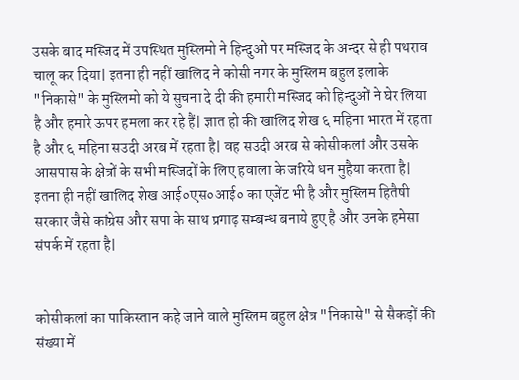उसके बाद मस्जिद में उपस्थित मुस्लिमो ने हिन्दुओं पर मस्जिद के अन्दर से ही पथराव चालू कर दिया| इतना ही नहीं खालिद ने कोसी नगर के मुस्लिम बहुल इलाके "निकासे" के मुस्लिमो को ये सुचना दे दी की हमारी मस्जिद को हिन्दुओं ने घेर लिया है और हमारे ऊपर हमला कर रहे हैं| ज्ञात हो की खालिद शेख ६ महिना भारत में रहता है और ६ महिना सउदी अरब में रहता है| वह सउदी अरब से कोसीकलां और उसके आसपास के क्षेत्रों के सभी मस्जिदों के लिए हवाला के जरिये धन मुहैया करता है| इतना ही नहीं खालिद शेख आई०एस०आई० का एजेंट भी है और मुस्लिम हितैषी सरकार जैसे कांग्रेस और सपा के साथ प्रगाढ़ सम्बन्ध बनाये हुए है और उनके हमेसा संपर्क में रहता है|


कोसीकलां का पाकिस्तान कहे जाने वाले मुस्लिम बहुल क्षेत्र "निकासे" से सैकड़ों की संख्या में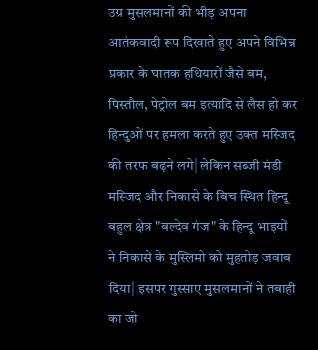उग्र मुसलमानों की भीड़ अपना आतंकवादी रूप दिखाते हुए अपने विभिन्न प्रकार के घातक हथियारों जैसे बम, पिस्तौल, पेट्रोल बम इत्यादि से लैस हो कर हिन्दुओं पर हमला करते हुए उक्त मस्जिद की तरफ बढ़ने लगे| लेकिन सब्जी मंडी मस्जिद और निकासे के बिच स्थित हिन्दू बहुल क्षेत्र "बल्देव गंज" के हिन्दू भाइयों ने निकासे के मुस्लिमो को मुहतोड़ जवाब दिया| इसपर गुस्साए मुसलमानों ने तबाही का जो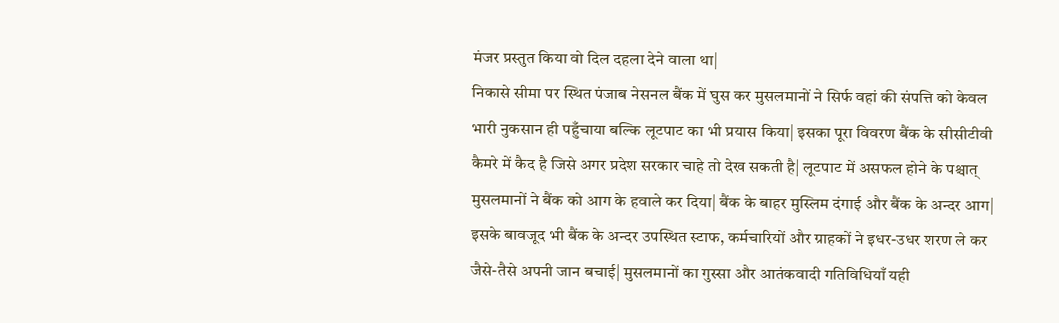मंजर प्रस्तुत किया वो दिल दहला देने वाला था|
निकासे सीमा पर स्थित पंजाब नेसनल बैंक में घुस कर मुसलमानों ने सिर्फ वहां की संपत्ति को केवल भारी नुकसान ही पहुँचाया बल्कि लूटपाट का भी प्रयास किया| इसका पूरा विवरण बैंक के सीसीटीवी कैमरे में कैद है जिसे अगर प्रदेश सरकार चाहे तो देख सकती है| लूटपाट में असफल होने के पश्चात् मुसलमानों ने बैंक को आग के हवाले कर दिया| बैंक के बाहर मुस्लिम दंगाई और बैंक के अन्दर आग| इसके बावजूद भी बैंक के अन्दर उपस्थित स्टाफ, कर्मचारियों और ग्राहकों ने इधर-उधर शरण ले कर जैसे-तैसे अपनी जान बचाई| मुसलमानों का गुस्सा और आतंकवादी गतिविधियाँ यही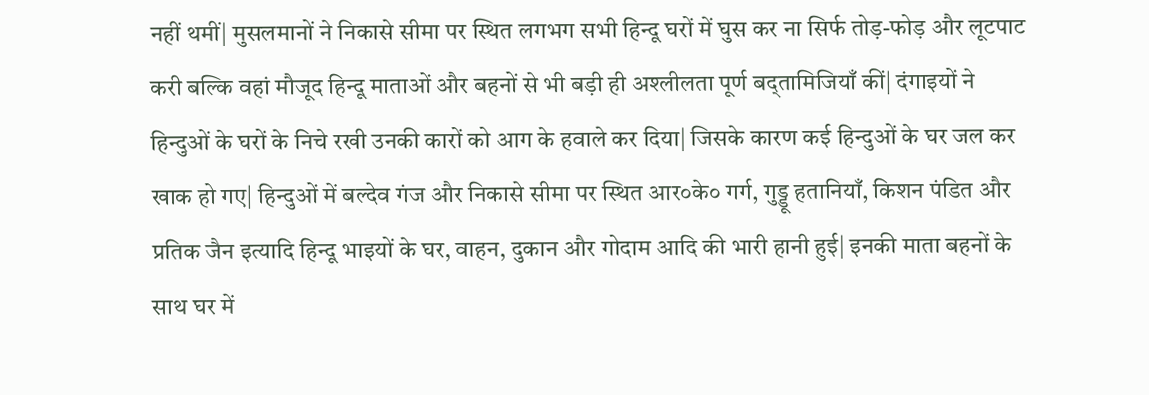नहीं थमीं| मुसलमानों ने निकासे सीमा पर स्थित लगभग सभी हिन्दू घरों में घुस कर ना सिर्फ तोड़-फोड़ और लूटपाट करी बल्कि वहां मौजूद हिन्दू माताओं और बहनों से भी बड़ी ही अश्लीलता पूर्ण बद्तामिजियाँ कीं| दंगाइयों ने हिन्दुओं के घरों के निचे रखी उनकी कारों को आग के हवाले कर दिया| जिसके कारण कई हिन्दुओं के घर जल कर खाक हो गए| हिन्दुओं में बल्देव गंज और निकासे सीमा पर स्थित आर०के० गर्ग, गुड्डू हतानियाँ, किशन पंडित और प्रतिक जैन इत्यादि हिन्दू भाइयों के घर, वाहन, दुकान और गोदाम आदि की भारी हानी हुई| इनकी माता बहनों के साथ घर में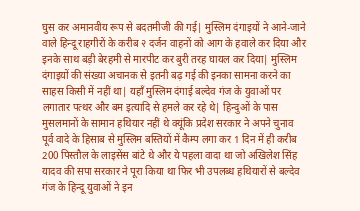घुस कर अमानवीय रूप से बदतमीजी की गई| मुस्लिम दंगाइयों ने आने-जाने वाले हिन्दू राहगीरों के करीब २ दर्जन वाहनों को आग के हवाले कर दिया और इनके साथ बड़ी बेरहमी से मारपीट कर बुरी तरह घायल कर दिया| मुस्लिम दंगाइयों की संख्या अचानक से इतनी बढ़ गई की इनका सामना करने का साहस किसी में नहीं था| यहाँ मुस्लिम दंगाई बल्देव गंज के युवाओं पर लगातार पत्थर और बम इत्यादि से हमले कर रहे थे| हिन्दुओं के पास मुसलमानों के सामान हथियार नहीं थे क्यूंकि प्रदेश सरकार ने अपने चुनाव पूर्व वादे के हिसाब से मुस्लिम बस्तियों में कैम्प लगा कर 1 दिन में ही करीब 200 पिस्तौल के लाइसेंस बांटे थे और ये पहला वादा था जो अखिलेश सिंह यादव की सपा सरकार ने पूरा किया था फिर भी उपलब्ध हथियारों से बल्देव गंज के हिन्दू युवाओं ने इन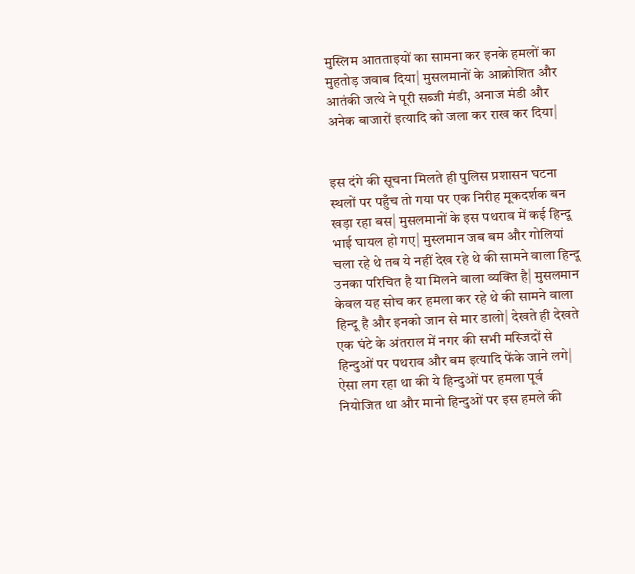मुस्लिम आतताइयों का सामना कर इनके हमलों का मुहतोड़ जवाब दिया| मुसलमानों के आक्रोशित और आतंकी जत्थे ने पूरी सब्जी मंडी, अनाज मंडी और अनेक बाजारों इत्यादि को जला कर राख कर दिया|


इस दंगे की सूचना मिलते ही पुलिस प्रशासन घटना स्थलों पर पहुँच तो गया पर एक निरीह मूकदर्शक बन खड़ा रहा बस| मुसलमानों के इस पथराव में कई हिन्दू भाई घायल हो गए| मुस्लमान जब बम और गोलियां चला रहे थे तब ये नहीं देख रहे थे की सामने वाला हिन्दू उनका परिचित है या मिलने वाला व्यक्ति है| मुसलमान केवल यह सोच कर हमला कर रहे थे की सामने वाला हिन्दू है और इनको जान से मार डालो| देखते ही देखते एक घंटे के अंतराल में नगर की सभी मस्जिदों से हिन्दुओं पर पथराव और बम इत्यादि फेंके जाने लगे| ऐसा लग रहा था की ये हिन्दुओं पर हमला पूर्व नियोजित था और मानो हिन्दुओं पर इस हमले की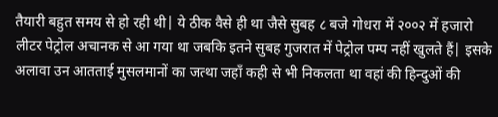तैयारी बहुत समय से हो रही थी| ये ठीक वैसे ही था जैसे सुबह ८ बजे गोधरा में २००२ में हजारो लीटर पेट्रोल अचानक से आ गया था जबकि इतने सुबह गुजरात में पेट्रोल पम्प नहीं खुलते हैं| इसके अलावा उन आतताई मुसलमानों का जत्था जहाँ कही से भी निकलता था वहां की हिन्दुओं की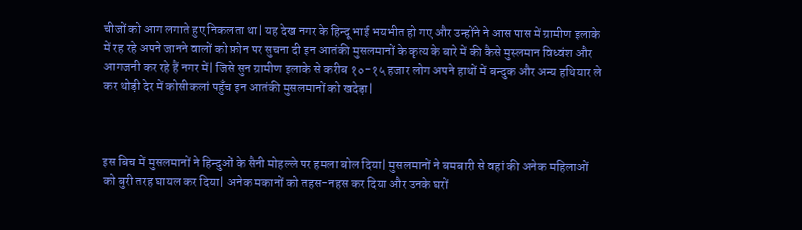चीजों को आग लगाते हुए निकलता था| यह देख नगर के हिन्दू भाई भयभीत हो गए और उन्होंने ने आस पास में ग्रामीण इलाके में रह रहे अपने जानने वालों को फ़ोन पर सुचना दी इन आतंकी मुसलमानों के कृत्य के बारे में की कैसे मुस्लमान विध्वंश और आगजनी कर रहे हैं नगर में| जिसे सुन ग्रामीण इलाके से करीब १०-१५ हजार लोग अपने हाथों में बन्दुक और अन्य हथियार ले कर थोड़ी देर में कोसीकलां पहुँच इन आतंकी मुसलमानों को खदेड़ा|



इस बिच में मुसलमानों ने हिन्दुओं के सैनी मोहल्ले पर हमला बोल दिया| मुसलमानों ने बमबारी से वहां की अनेक महिलाओं को बुरी तरह घायल कर दिया| अनेक मकानों को तहस-नहस कर दिया और उनके घरों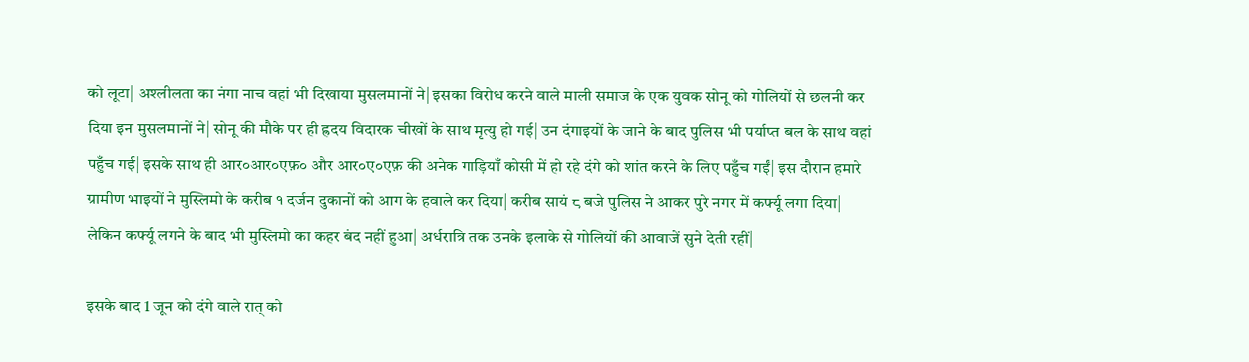को लूटा| अश्लीलता का नंगा नाच वहां भी दिखाया मुसलमानों ने| इसका विरोध करने वाले माली समाज के एक युवक सोनू को गोलियों से छलनी कर दिया इन मुसलमानों ने| सोनू की मौके पर ही ह्रदय विदारक चीखों के साथ मृत्यु हो गई| उन दंगाइयों के जाने के बाद पुलिस भी पर्याप्त बल के साथ वहां पहुँच गई| इसके साथ ही आर०आर०एफ़० और आर०ए०एफ़ की अनेक गाड़ियाँ कोसी में हो रहे दंगे को शांत करने के लिए पहुँच गईं| इस दौरान हमारे ग्रामीण भाइयों ने मुस्लिमो के करीब १ दर्जन दुकानों को आग के हवाले कर दिया| करीब सायं ८ बजे पुलिस ने आकर पुरे नगर में कर्फ्यू लगा दिया| लेकिन कर्फ्यू लगने के बाद भी मुस्लिमो का कहर बंद नहीं हुआ| अर्धरात्रि तक उनके इलाके से गोलियों की आवाजें सुने देती रहीं|

इसके बाद 1 जून को दंगे वाले रात् को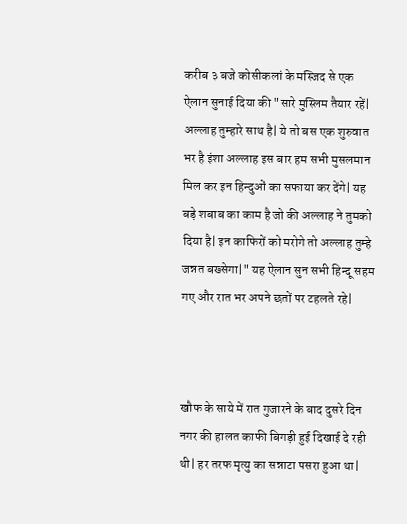करीब ३ बजे कोसीकलां के मस्जिद से एक ऐलान सुनाई दिया की "सारे मुस्लिम तैयार रहें| अल्लाह तुम्हारे साथ है| ये तो बस एक शुरुवात भर है इंशा अल्लाह इस बार हम सभी मुसलमान मिल कर इन हिन्दुओं का सफाया कर देंगे| यह बड़े शबाब का काम है जो की अल्लाह ने तुमको दिया है| इन काफिरों को मरोगे तो अल्लाह तुम्हे जन्नत बख्सेगा|" यह ऐलान सुन सभी हिन्दू सहम गए और रात भर अपने छतों पर टहलते रहे|



खौफ के साये में रात गुजारने के बाद दुसरे दिन नगर की हालत काफी बिगड़ी हुई दिखाई दे रही थी| हर तरफ मृत्यु का सन्नाटा पसरा हुआ था|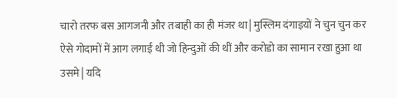चारो तरफ बस आगजनी और तबाही का ही मंजर था| मुस्लिम दंगाइयों ने चुन चुन कर ऐसे गोदामों में आग लगाई थी जो हिन्दुओं की थीं और करोडो का सामान रखा हुआ था उसमे| यदि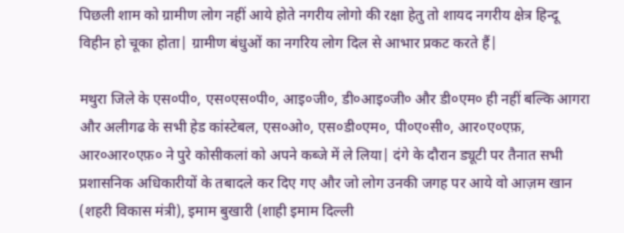पिछली शाम को ग्रामीण लोग नहीं आये होते नगरीय लोगो की रक्षा हेतु तो शायद नगरीय क्षेत्र हिन्दू विहीन हो चूका होता| ग्रामीण बंधुओं का नगरिय लोग दिल से आभार प्रकट करते हैं|

मथुरा जिले के एस०पी०, एस०एस०पी०, आइ०जी०, डी०आइ०जी० और डी०एम० ही नहीं बल्कि आगरा और अलीगढ के सभी हेड कांस्टेबल, एस०ओ०, एस०डी०एम०, पी०ए०सी०, आर०ए०एफ़, आर०आर०एफ़० ने पुरे कोसीकलां को अपने कब्जे में ले लिया| दंगे के दौरान ड्यूटी पर तैनात सभी प्रशासनिक अधिकारीयों के तबादले कर दिए गए और जो लोग उनकी जगह पर आये वो आज़म खान (शहरी विकास मंत्री), इमाम बुखारी (शाही इमाम दिल्ली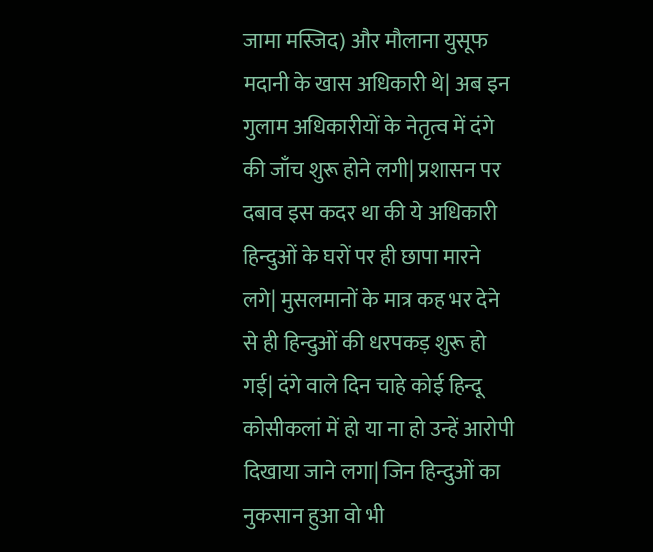जामा मस्जिद) और मौलाना युसूफ मदानी के खास अधिकारी थे| अब इन गुलाम अधिकारीयों के नेतृत्व में दंगे की जाँच शुरू होने लगी| प्रशासन पर दबाव इस कदर था की ये अधिकारी हिन्दुओं के घरों पर ही छापा मारने लगे| मुसलमानों के मात्र कह भर देने से ही हिन्दुओं की धरपकड़ शुरू हो गई| दंगे वाले दिन चाहे कोई हिन्दू कोसीकलां में हो या ना हो उन्हें आरोपी दिखाया जाने लगा| जिन हिन्दुओं का नुकसान हुआ वो भी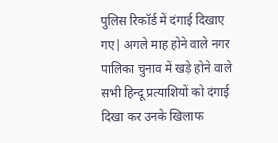पुलिस रिकॉर्ड में दंगाई दिखाए गए| अगले माह होने वाले नगर पालिका चुनाव में खड़े होने वाले सभी हिन्दू प्रत्याशियों को दंगाई दिखा कर उनके खिलाफ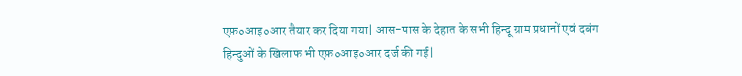एफ़०आइ०आर तैयार कर दिया गया| आस-पास के देहात के सभी हिन्दू ग्राम प्रधानों एवं दबंग हिन्दुओं के खिलाफ भी एफ़०आइ०आर दर्ज की गई|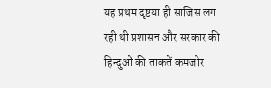यह प्रथम दृष्टया ही साजिस लग रही थी प्रशासन और सरकार की हिन्दुओं की ताकतें कमजोर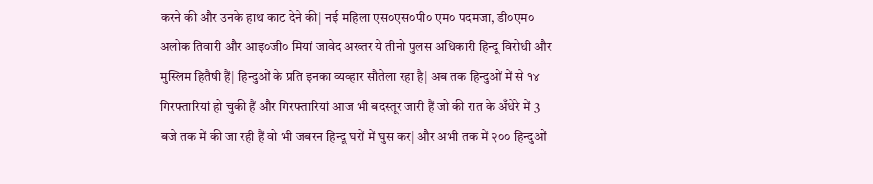करने की और उनके हाथ काट देने की| नई महिला एस०एस०पी० एम० पदमजा, डी०एम० अलोक तिवारी और आइ०जी० मियां जावेद अख्तर ये तीनो पुलस अधिकारी हिन्दू विरोधी और मुस्लिम हितैषी हैं| हिन्दुओं के प्रति इनका व्यव्हार सौतेला रहा है| अब तक हिन्दुओं में से १४ गिरफ्तारियां हो चुकी हैं और गिरफ्तारियां आज भी बदस्तूर जारी हैं जो की रात के अँधेरे में 3 बजे तक में की जा रही हैं वो भी जबरन हिन्दू घरों में घुस कर| और अभी तक में २०० हिन्दुओं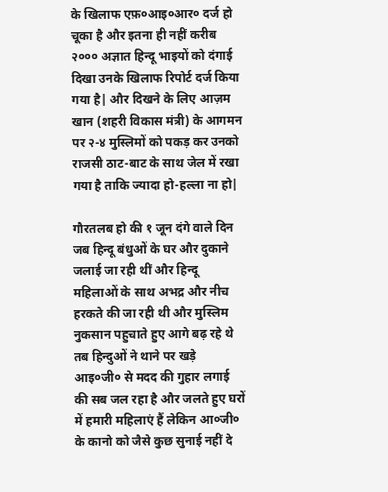के खिलाफ एफ़०आइ०आर० दर्ज हो चूका है और इतना ही नहीं करीब २००० अज्ञात हिन्दू भाइयों को दंगाई दिखा उनके खिलाफ रिपोर्ट दर्ज किया गया है| और दिखने के लिए आज़म खान (शहरी विकास मंत्री) के आगमन पर २-४ मुस्लिमों को पकड़ कर उनको राजसी ठाट-बाट के साथ जेल में रखा गया है ताकि ज्यादा हो-हल्ला ना हो|

गौरतलब हो की १ जून दंगे वाले दिन जब हिन्दू बंधुओं के घर और दुकाने जलाई जा रही थीं और हिन्दू महिलाओं के साथ अभद्र और नीच हरकते की जा रही थी और मुस्लिम नुकसान पहुचाते हुए आगे बढ़ रहे थे तब हिन्दुओं ने थाने पर खड़े आइ०जी० से मदद की गुहार लगाई की सब जल रहा है और जलते हुए घरों में हमारी महिलाएं हैं लेकिन आ०जी० के कानो को जैसे कुछ सुनाई नहीं दे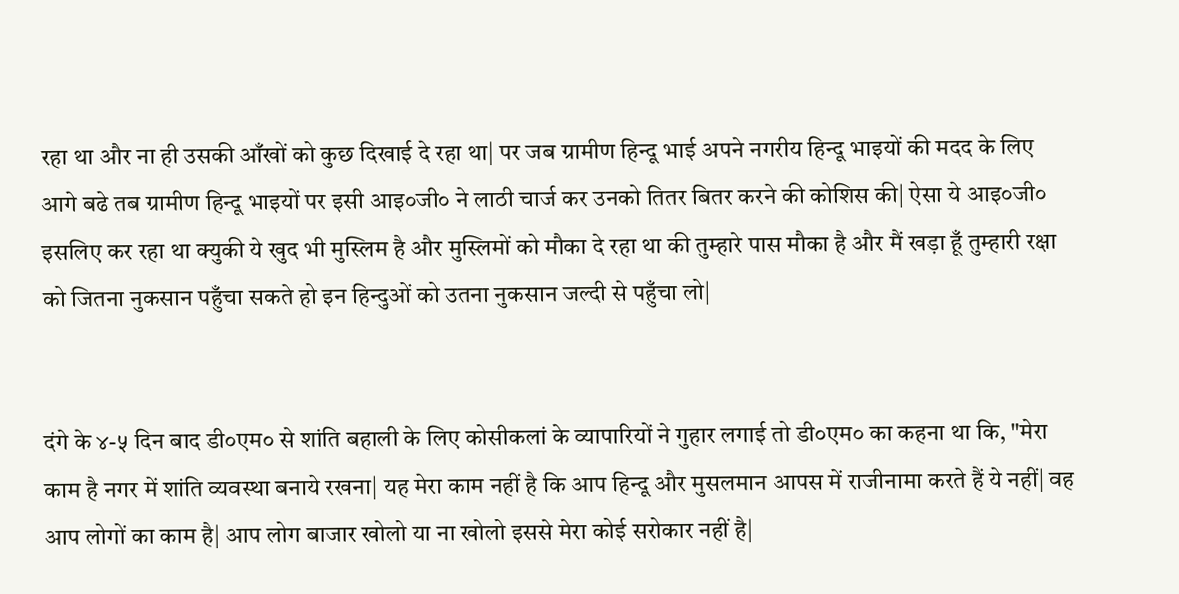रहा था और ना ही उसकी आँखों को कुछ दिखाई दे रहा था| पर जब ग्रामीण हिन्दू भाई अपने नगरीय हिन्दू भाइयों की मदद के लिए आगे बढे तब ग्रामीण हिन्दू भाइयों पर इसी आइ०जी० ने लाठी चार्ज कर उनको तितर बितर करने की कोशिस की| ऐसा ये आइ०जी० इसलिए कर रहा था क्युकी ये खुद भी मुस्लिम है और मुस्लिमों को मौका दे रहा था की तुम्हारे पास मौका है और मैं खड़ा हूँ तुम्हारी रक्षा को जितना नुकसान पहुँचा सकते हो इन हिन्दुओं को उतना नुकसान जल्दी से पहुँचा लो|


दंगे के ४-५ दिन बाद डी०एम० से शांति बहाली के लिए कोसीकलां के व्यापारियों ने गुहार लगाई तो डी०एम० का कहना था कि, "मेरा काम है नगर में शांति व्यवस्था बनाये रखना| यह मेरा काम नहीं है कि आप हिन्दू और मुसलमान आपस में राजीनामा करते हैं ये नहीं| वह आप लोगों का काम है| आप लोग बाजार खोलो या ना खोलो इससे मेरा कोई सरोकार नहीं है|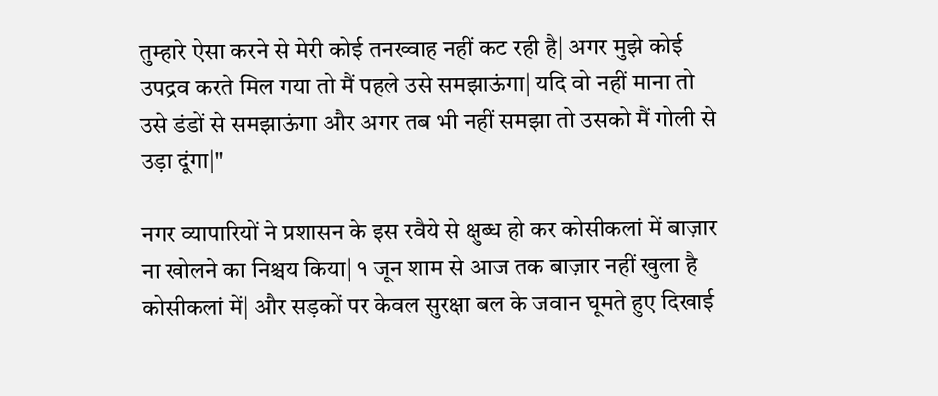तुम्हारे ऐसा करने से मेरी कोई तनख्वाह नहीं कट रही है| अगर मुझे कोई उपद्रव करते मिल गया तो मैं पहले उसे समझाऊंगा| यदि वो नहीं माना तो उसे डंडों से समझाऊंगा और अगर तब भी नहीं समझा तो उसको मैं गोली से उड़ा दूंगा|"

नगर व्यापारियों ने प्रशासन के इस रवैये से क्षुब्ध हो कर कोसीकलां में बाज़ार ना खोलने का निश्चय किया| १ जून शाम से आज तक बाज़ार नहीं खुला है कोसीकलां में| और सड़कों पर केवल सुरक्षा बल के जवान घूमते हुए दिखाई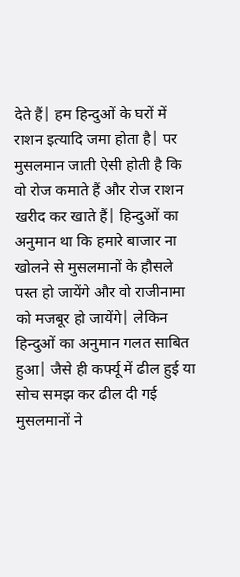देते हैं| हम हिन्दुओं के घरों में राशन इत्यादि जमा होता है| पर मुसलमान जाती ऐसी होती है कि वो रोज कमाते हैं और रोज राशन खरीद कर खाते हैं| हिन्दुओं का अनुमान था कि हमारे बाजार ना खोलने से मुसलमानों के हौसले पस्त हो जायेंगे और वो राजीनामा को मजबूर हो जायेंगे| लेकिन हिन्दुओं का अनुमान गलत साबित हुआ| जैसे ही कर्फ्यू में ढील हुई या सोच समझ कर ढील दी गई मुसलमानों ने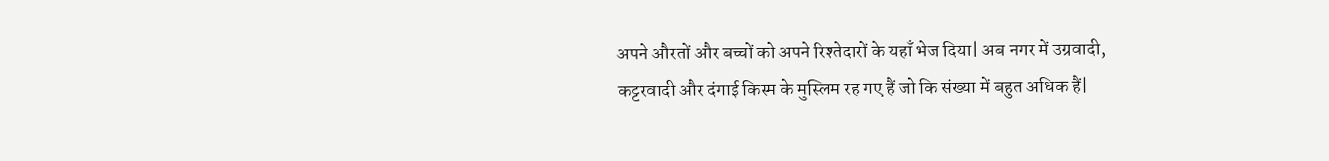अपने औरतों और बच्चों को अपने रिश्तेदारों के यहाँ भेज दिया| अब नगर में उग्रवादी, कट्टरवादी और दंगाई किस्म के मुस्लिम रह गए हैं जो कि संख्या में बहुत अधिक हैं|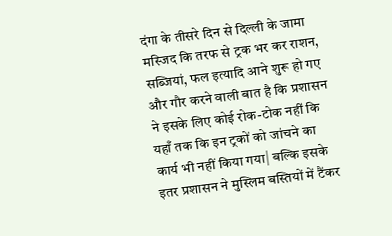दंगा के तीसरे दिन से दिल्ली के जामा मस्जिद कि तरफ से ट्रक भर कर राशन, सब्जियां, फल इत्यादि आने शुरू हो गए और गौर करने वाली बात है कि प्रशासन ने इसके लिए कोई रोक-टोक नहीं कि यहाँ तक कि इन ट्रकों को जांचने का कार्य भी नहीं किया गया| बल्कि इसके इतर प्रशासन ने मुस्लिम बस्तियों में टैंकर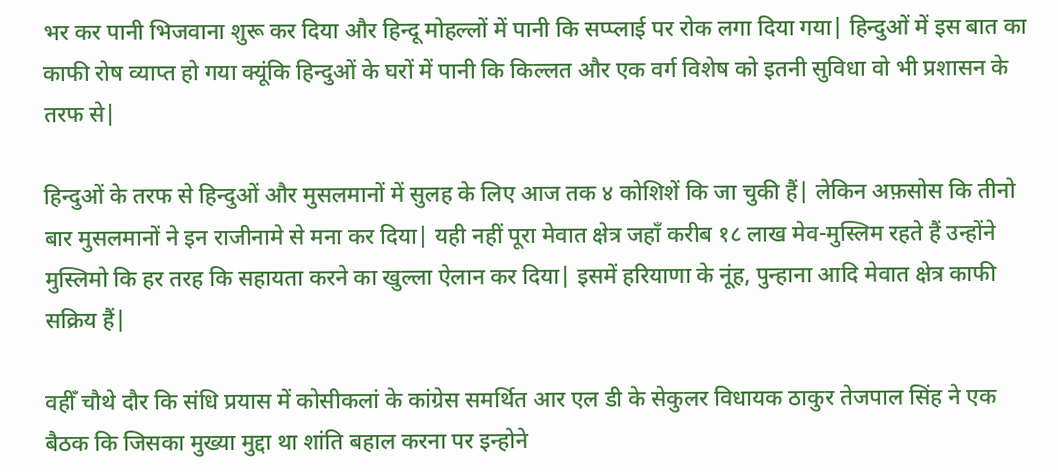भर कर पानी भिजवाना शुरू कर दिया और हिन्दू मोहल्लों में पानी कि सप्प्लाई पर रोक लगा दिया गया| हिन्दुओं में इस बात का काफी रोष व्याप्त हो गया क्यूंकि हिन्दुओं के घरों में पानी कि किल्लत और एक वर्ग विशेष को इतनी सुविधा वो भी प्रशासन के तरफ से|

हिन्दुओं के तरफ से हिन्दुओं और मुसलमानों में सुलह के लिए आज तक ४ कोशिशें कि जा चुकी हैं| लेकिन अफ़सोस कि तीनो बार मुसलमानों ने इन राजीनामे से मना कर दिया| यही नहीं पूरा मेवात क्षेत्र जहाँ करीब १८ लाख मेव-मुस्लिम रहते हैं उन्होंने मुस्लिमो कि हर तरह कि सहायता करने का खुल्ला ऐलान कर दिया| इसमें हरियाणा के नूंह, पुन्हाना आदि मेवात क्षेत्र काफी सक्रिय हैं|

वहीँ चौथे दौर कि संधि प्रयास में कोसीकलां के कांग्रेस समर्थित आर एल डी के सेकुलर विधायक ठाकुर तेजपाल सिंह ने एक बैठक कि जिसका मुख्या मुद्दा था शांति बहाल करना पर इन्होने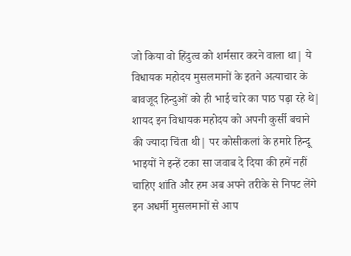जो किया वो हिंदुत्व को शर्मसार करने वाला था| ये विधायक महोदय मुसलमानों के इतने अत्याचार के बावजूद हिन्दुओं को ही भाई चारे का पाठ पढ़ा रहे थे| शायद इन विधायक महोदय को अपनी कुर्सी बचाने की ज्यादा चिंता थी| पर कोसीकलां के हमारे हिन्दू भाइयों ने इन्हें टका सा जवाब दे दिया की हमें नहीं चाहिए शांति और हम अब अपने तरीके से निपट लेंगे इन अधर्मी मुसलमानों से आप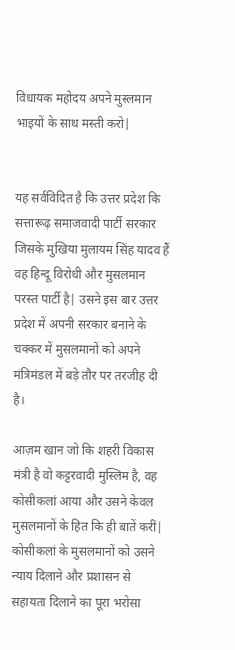विधायक महोदय अपने मुस्लमान भाइयों के साथ मस्ती करो|


यह सर्वविदित है कि उत्तर प्रदेश कि सत्तारूढ़ समाजवादी पार्टी सरकार जिसके मुखिया मुलायम सिंह यादव हैं वह हिन्दू विरोधी और मुसलमान परस्त पार्टी है| उसने इस बार उत्तर प्रदेश में अपनी सरकार बनाने के चक्कर में मुसलमानों को अपने मंत्रिमंडल में बड़े तौर पर तरजीह दी है।

आज़म खान जो कि शहरी विकास मंत्री है वो कट्टरवादी मुस्लिम है, वह कोसीकलां आया और उसने केवल मुसलमानों के हित कि ही बातें करीं| कोसीकलां के मुसलमानों को उसने न्याय दिलाने और प्रशासन से सहायता दिलाने का पूरा भरोसा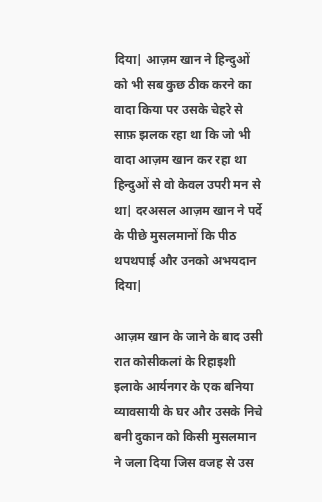दिया| आज़म खान ने हिन्दुओं को भी सब कुछ ठीक करने का वादा किया पर उसके चेहरे से साफ़ झलक रहा था कि जो भी वादा आज़म खान कर रहा था हिन्दुओं से वो केवल उपरी मन से था| दरअसल आज़म खान ने पर्दे के पीछे मुसलमानों कि पीठ थपथपाई और उनको अभयदान दिया|

आज़म खान के जाने के बाद उसी रात कोसीकलां के रिहाइशी इलाके आर्यनगर के एक बनिया व्यावसायी के घर और उसके निचे बनी दुकान को किसी मुसलमान ने जला दिया जिस वजह से उस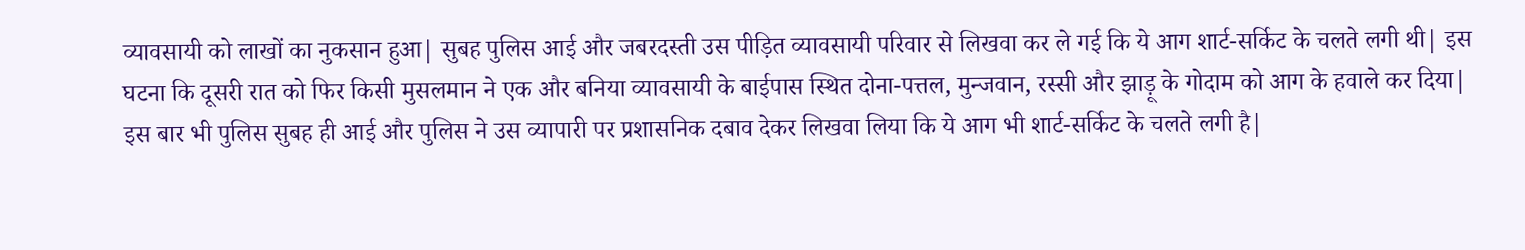व्यावसायी को लाखों का नुकसान हुआ| सुबह पुलिस आई और जबरदस्ती उस पीड़ित व्यावसायी परिवार से लिखवा कर ले गई कि ये आग शार्ट-सर्किट के चलते लगी थी| इस घटना कि दूसरी रात को फिर किसी मुसलमान ने एक और बनिया व्यावसायी के बाईपास स्थित दोना-पत्तल, मुन्जवान, रस्सी और झाड़ू के गोदाम को आग के हवाले कर दिया| इस बार भी पुलिस सुबह ही आई और पुलिस ने उस व्यापारी पर प्रशासनिक दबाव देकर लिखवा लिया कि ये आग भी शार्ट-सर्किट के चलते लगी है|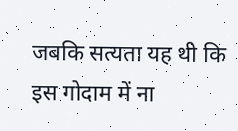जबकि सत्यता यह थी कि इस गोदाम में ना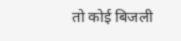तो कोई बिजली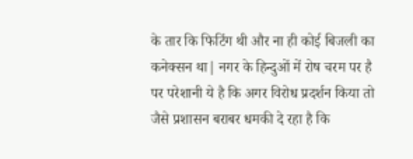के तार कि फिटिंग थी और ना ही कोई बिजली का कनेक्सन था| नगर के हिन्दुओं में रोष चरम पर है पर परेशानी ये है कि अगर विरोध प्रदर्शन किया तो जैसे प्रशासन बराबर धमकी दे रहा है कि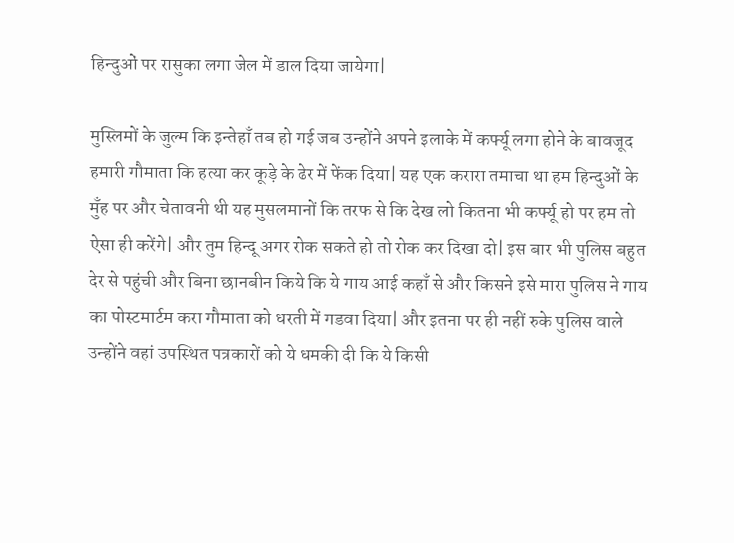हिन्दुओं पर रासुका लगा जेल में डाल दिया जायेगा|

मुस्लिमों के जुल्म कि इन्तेहाँ तब हो गई जब उन्होंने अपने इलाके में कर्फ्यू लगा होने के बावजूद हमारी गौमाता कि हत्या कर कूड़े के ढेर में फेंक दिया| यह एक करारा तमाचा था हम हिन्दुओं के मुँह पर और चेतावनी थी यह मुसलमानों कि तरफ से कि देख लो कितना भी कर्फ्यू हो पर हम तो ऐसा ही करेंगे| और तुम हिन्दू अगर रोक सकते हो तो रोक कर दिखा दो| इस बार भी पुलिस बहुत देर से पहुंची और बिना छानबीन किये कि ये गाय आई कहाँ से और किसने इसे मारा पुलिस ने गाय का पोस्टमार्टम करा गौमाता को धरती में गडवा दिया| और इतना पर ही नहीं रुके पुलिस वाले उन्होंने वहां उपस्थित पत्रकारों को ये धमकी दी कि ये किसी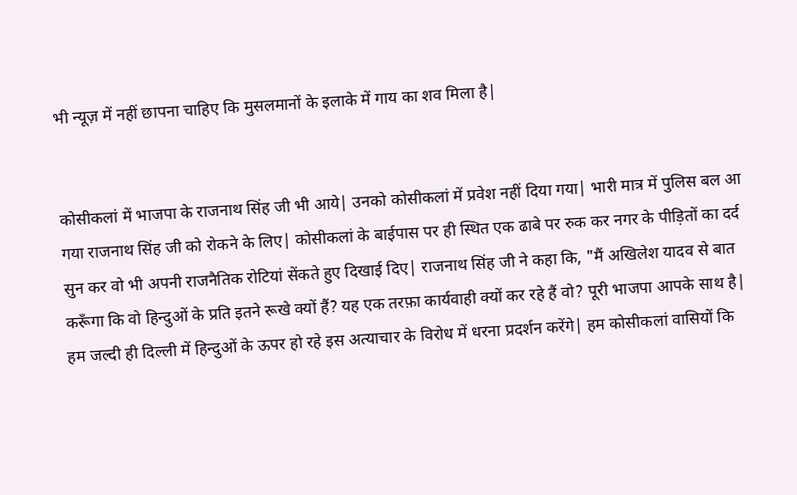भी न्यूज़ में नहीं छापना चाहिए कि मुसलमानों के इलाके में गाय का शव मिला है|


कोसीकलां में भाजपा के राजनाथ सिंह जी भी आये| उनको कोसीकलां में प्रवेश नहीं दिया गया| भारी मात्र में पुलिस बल आ गया राजनाथ सिंह जी को रोकने के लिए| कोसीकलां के बाईपास पर ही स्थित एक ढाबे पर रुक कर नगर के पीड़ितों का दर्द सुन कर वो भी अपनी राजनैतिक रोटियां सेंकते हुए दिखाई दिए| राजनाथ सिंह जी ने कहा कि, "मैं अखिलेश यादव से बात करूँगा कि वो हिन्दुओं के प्रति इतने रूखे क्यों हैं? यह एक तरफ़ा कार्यवाही क्यों कर रहे हैं वो? पूरी भाजपा आपके साथ है| हम जल्दी ही दिल्ली में हिन्दुओं के ऊपर हो रहे इस अत्याचार के विरोध में धरना प्रदर्शन करेंगे| हम कोसीकलां वासियों कि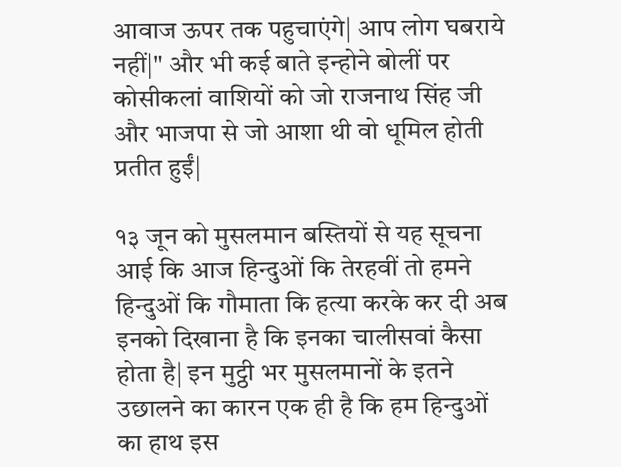आवाज ऊपर तक पहुचाएंगे| आप लोग घबराये नहीं|" और भी कई बाते इन्होने बोलीं पर कोसीकलां वाशियों को जो राजनाथ सिंह जी और भाजपा से जो आशा थी वो धूमिल होती प्रतीत हुईं|

१३ जून को मुसलमान बस्तियों से यह सूचना आई कि आज हिन्दुओं कि तेरहवीं तो हमने हिन्दुओं कि गौमाता कि हत्या करके कर दी अब इनको दिखाना है कि इनका चालीसवां कैसा होता है| इन मुट्ठी भर मुसलमानों के इतने उछालने का कारन एक ही है कि हम हिन्दुओं का हाथ इस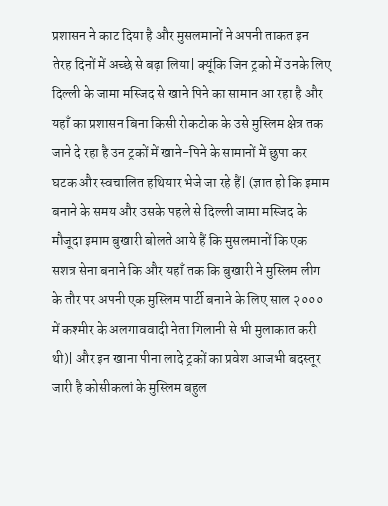प्रशासन ने काट दिया है और मुसलमानों ने अपनी ताकत इन तेरह दिनों में अच्छे से बढ़ा लिया| क्यूंकि जिन ट्रको में उनके लिए दिल्ली के जामा मस्जिद से खाने पिने का सामान आ रहा है और यहाँ का प्रशासन बिना किसी रोकटोक के उसे मुस्लिम क्षेत्र तक जाने दे रहा है उन ट्रकों में खाने-पिने के सामानों में छुपा कर घटक और स्वचालित हथियार भेजे जा रहे हैं| (ज्ञात हो कि इमाम बनाने के समय और उसके पहले से दिल्ली जामा मस्जिद के मौजूदा इमाम बुखारी बोलते आये हैं कि मुसलमानों कि एक सशत्र सेना बनाने कि और यहाँ तक कि बुखारी ने मुस्लिम लीग के तौर पर अपनी एक मुस्लिम पार्टी बनाने के लिए साल २००० में कश्मीर के अलगाववादी नेता गिलानी से भी मुलाकात करी थी)| और इन खाना पीना लादे ट्रकों का प्रवेश आजभी बदस्तूर जारी है कोसीकलां के मुस्लिम बहुल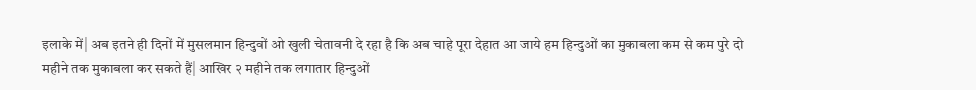इलाके में| अब इतने ही दिनों में मुसलमान हिन्दुवों ओ खुली चेतावनी दे रहा है कि अब चाहे पूरा देहात आ जाये हम हिन्दुओं का मुकाबला कम से कम पुरे दो महीने तक मुकाबला कर सकते हैं| आखिर २ महीने तक लगातार हिन्दुओं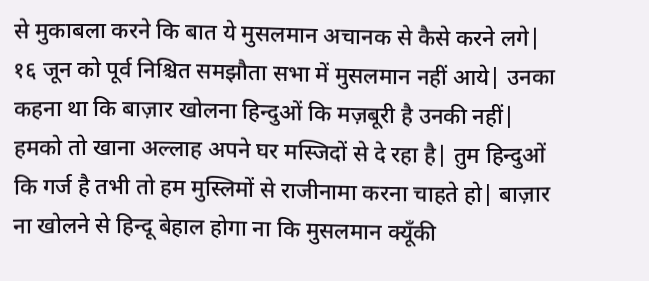से मुकाबला करने कि बात ये मुसलमान अचानक से कैसे करने लगे| १६ जून को पूर्व निश्चित समझौता सभा में मुसलमान नहीं आये| उनका कहना था कि बाज़ार खोलना हिन्दुओं कि मज़बूरी है उनकी नहीं| हमको तो खाना अल्लाह अपने घर मस्जिदों से दे रहा है| तुम हिन्दुओं कि गर्ज है तभी तो हम मुस्लिमों से राजीनामा करना चाहते हो| बाज़ार ना खोलने से हिन्दू बेहाल होगा ना कि मुसलमान क्यूँकी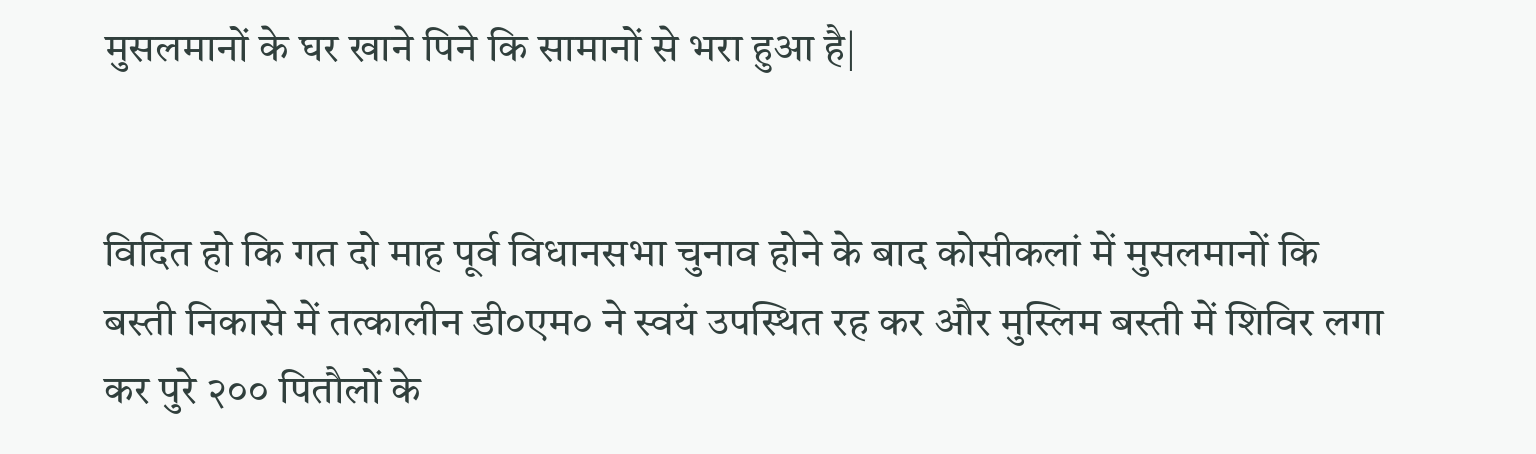मुसलमानों के घर खाने पिने कि सामानों से भरा हुआ है|


विदित हो कि गत दो माह पूर्व विधानसभा चुनाव होने के बाद कोसीकलां में मुसलमानों कि बस्ती निकासे में तत्कालीन डी०एम० ने स्वयं उपस्थित रह कर और मुस्लिम बस्ती में शिविर लगा कर पुरे २०० पितौलों के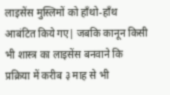लाइसेंस मुस्लिमों को हाँथो-हाँथ आबंटित किये गए| जबकि कानून किसी भी शास्त्र का लाइसेंस बनवाने कि प्रक्रिया में करीब ३ माह से भी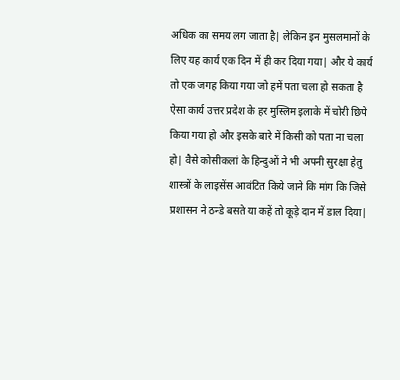अधिक का समय लग जाता है| लेकिन इन मुसलमानों के लिए यह कार्य एक दिन में ही कर दिया गया| और ये कार्य तो एक जगह किया गया जो हमें पता चला हो सकता है ऐसा कार्य उत्तर प्रदेश के हर मुस्लिम इलाके में चोरी छिपे किया गया हो और इसके बारे में किसी को पता ना चला हो| वैसे कोसीकलां के हिन्दुओं ने भी अपनी सुरक्षा हेतु शास्त्रों के लाइसेंस आवंटित किये जाने कि मांग कि जिसे प्रशासन ने ठन्डे बसते या कहें तो कूड़े दान में डाल दिया|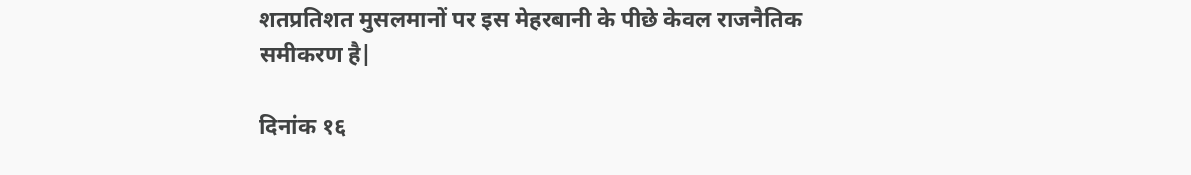शतप्रतिशत मुसलमानों पर इस मेहरबानी के पीछे केवल राजनैतिक समीकरण है|

दिनांक १६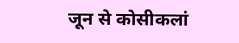जून से कोसीकलां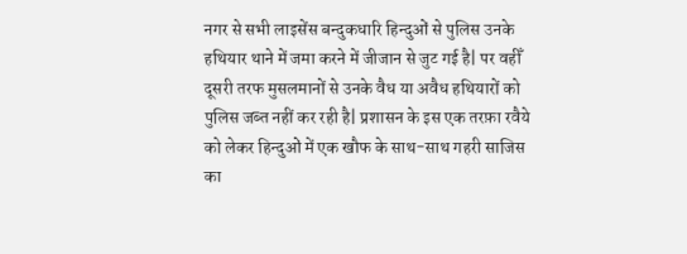नगर से सभी लाइसेंस बन्दुकधारि हिन्दुओं से पुलिस उनके हथियार थाने में जमा करने में जीजान से जुट गई है| पर वहीँ दूसरी तरफ मुसलमानों से उनके वैध या अवैध हथियारों को पुलिस जब्त नहीं कर रही है| प्रशासन के इस एक तरफ़ा रवैये को लेकर हिन्दुओं में एक खौफ के साथ-साथ गहरी साजिस का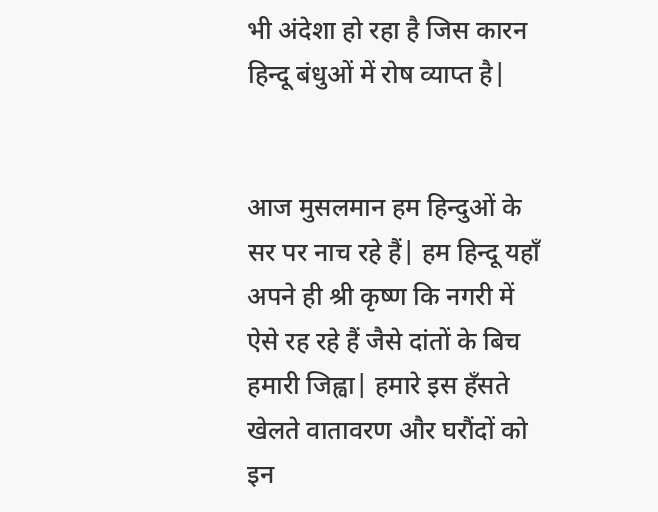भी अंदेशा हो रहा है जिस कारन हिन्दू बंधुओं में रोष व्याप्त है|


आज मुसलमान हम हिन्दुओं के सर पर नाच रहे हैं| हम हिन्दू यहाँ अपने ही श्री कृष्ण कि नगरी में ऐसे रह रहे हैं जैसे दांतों के बिच हमारी जिह्वा| हमारे इस हँसते खेलते वातावरण और घरौंदों को इन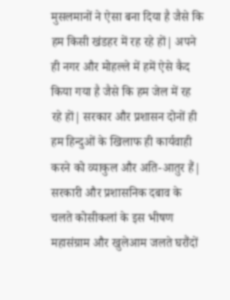मुसलमानों ने ऐसा बना दिया है जैसे कि हम किसी खंडहर में रह रहे हों| अपने ही नगर और मोहल्ले में हमें ऐसे कैद किया गया है जैसे कि हम जेल में रह रहे हों| सरकार और प्रशासन दोनों ही हम हिन्दुओं के खिलाफ ही कार्यवाही करने को व्याकुल और अति-आतुर हैं| सरकारी और प्रशासनिक दबाव के चलते कोसीकलां के इस भीषण महासंग्राम और खुलेआम जलते घरौंदों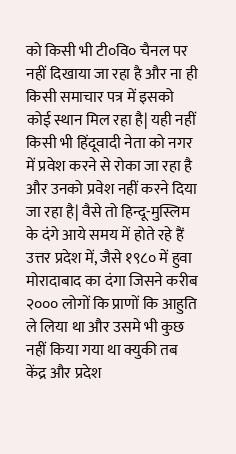को किसी भी टी०वि० चैनल पर नहीं दिखाया जा रहा है और ना ही किसी समाचार पत्र में इसको कोई स्थान मिल रहा है| यही नहीं किसी भी हिंदूवादी नेता को नगर में प्रवेश करने से रोका जा रहा है और उनको प्रवेश नहीं करने दिया जा रहा है| वैसे तो हिन्दू-मुस्लिम के दंगे आये समय में होते रहे हैं उत्तर प्रदेश में, जैसे १९८० में हुवा मोरादाबाद का दंगा जिसने करीब २००० लोगों कि प्राणों कि आहुति ले लिया था और उसमे भी कुछ नहीं किया गया था क्युकी तब केंद्र और प्रदेश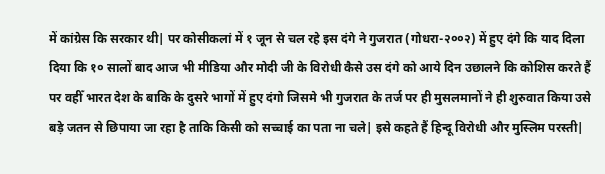में कांग्रेस कि सरकार थी| पर कोसीकलां में १ जून से चल रहे इस दंगे ने गुजरात (गोधरा-२००२) में हुए दंगे कि याद दिला दिया कि १० सालों बाद आज भी मीडिया और मोदी जी के विरोधी कैसे उस दंगे को आये दिन उछालने कि कोशिस करते हैं पर वहीँ भारत देश के बाकि के दुसरे भागों में हुए दंगो जिसमे भी गुजरात के तर्ज पर ही मुसलमानों ने ही शुरुवात किया उसे बड़े जतन से छिपाया जा रहा है ताकि किसी को सच्चाई का पता ना चले| इसे कहते हैं हिन्दू विरोधी और मुस्लिम परस्ती|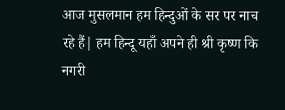आज मुसलमान हम हिन्दुओं के सर पर नाच रहे हैं| हम हिन्दू यहाँ अपने ही श्री कृष्ण कि नगरी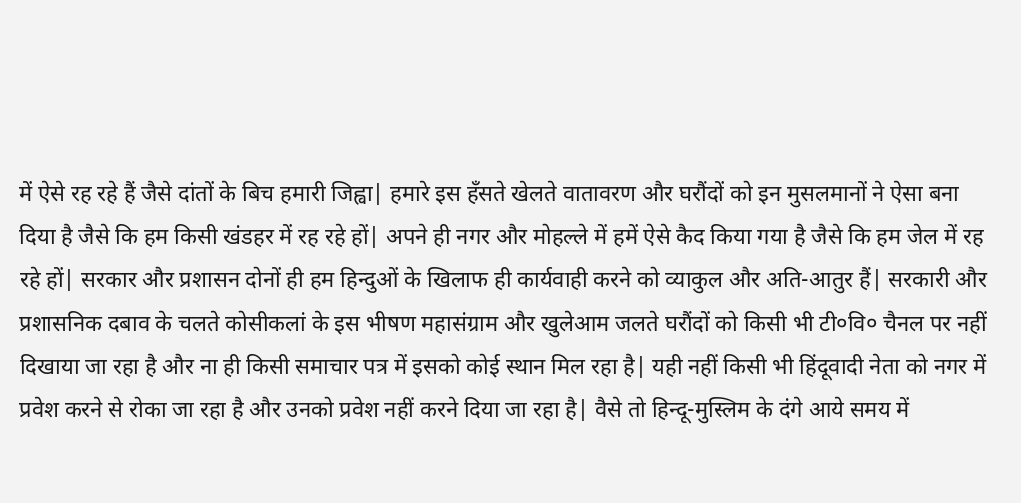में ऐसे रह रहे हैं जैसे दांतों के बिच हमारी जिह्वा| हमारे इस हँसते खेलते वातावरण और घरौंदों को इन मुसलमानों ने ऐसा बना दिया है जैसे कि हम किसी खंडहर में रह रहे हों| अपने ही नगर और मोहल्ले में हमें ऐसे कैद किया गया है जैसे कि हम जेल में रह रहे हों| सरकार और प्रशासन दोनों ही हम हिन्दुओं के खिलाफ ही कार्यवाही करने को व्याकुल और अति-आतुर हैं| सरकारी और प्रशासनिक दबाव के चलते कोसीकलां के इस भीषण महासंग्राम और खुलेआम जलते घरौंदों को किसी भी टी०वि० चैनल पर नहीं दिखाया जा रहा है और ना ही किसी समाचार पत्र में इसको कोई स्थान मिल रहा है| यही नहीं किसी भी हिंदूवादी नेता को नगर में प्रवेश करने से रोका जा रहा है और उनको प्रवेश नहीं करने दिया जा रहा है| वैसे तो हिन्दू-मुस्लिम के दंगे आये समय में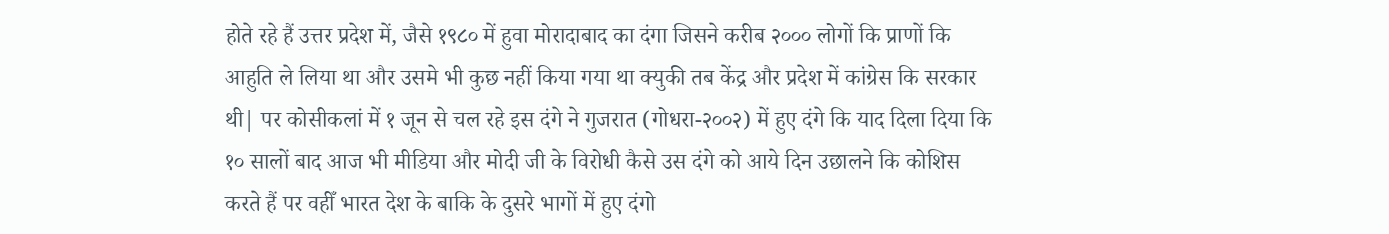होते रहे हैं उत्तर प्रदेश में, जैसे १९८० में हुवा मोरादाबाद का दंगा जिसने करीब २००० लोगों कि प्राणों कि आहुति ले लिया था और उसमे भी कुछ नहीं किया गया था क्युकी तब केंद्र और प्रदेश में कांग्रेस कि सरकार थी| पर कोसीकलां में १ जून से चल रहे इस दंगे ने गुजरात (गोधरा-२००२) में हुए दंगे कि याद दिला दिया कि १० सालों बाद आज भी मीडिया और मोदी जी के विरोधी कैसे उस दंगे को आये दिन उछालने कि कोशिस करते हैं पर वहीँ भारत देश के बाकि के दुसरे भागों में हुए दंगो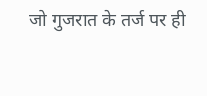जो गुजरात के तर्ज पर ही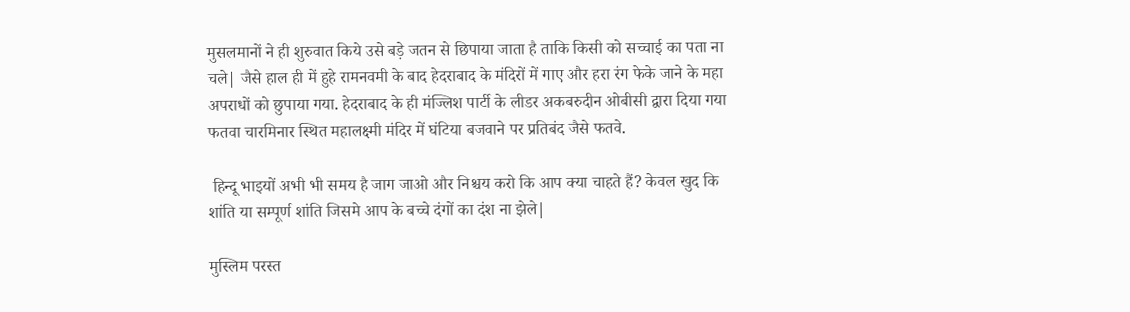मुसलमानों ने ही शुरुवात किये उसे बड़े जतन से छिपाया जाता है ताकि किसी को सच्चाई का पता ना चले| जैसे हाल ही में हुहे रामनवमी के बाद हेदराबाद के मंदिरों में गाए और हरा रंग फेके जाने के महा अपराधों को छुपाया गया. हेदराबाद के ही मंज्लिश पार्टी के लीडर अकबरुदीन ओबीसी द्वारा दिया गया फतवा चारमिनार स्थित महालक्ष्मी मंदिर में घंटिया बजवाने पर प्रतिबंद जैसे फतवे.

 हिन्दू भाइयों अभी भी समय है जाग जाओ और निश्चय करो कि आप क्या चाहते हैं? केवल खुद कि शांति या सम्पूर्ण शांति जिसमे आप के बच्चे दंगों का दंश ना झेले|

मुस्लिम परस्त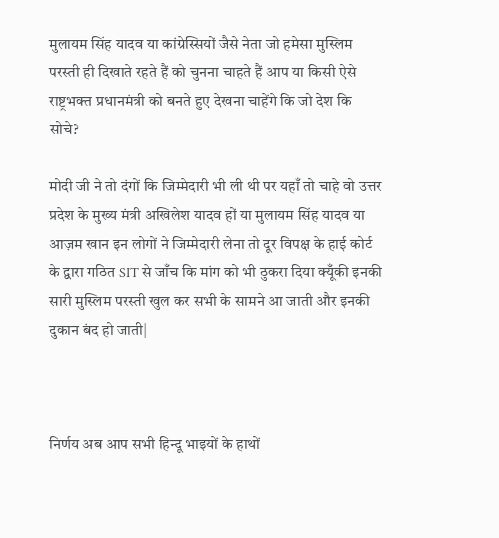मुलायम सिंह यादव या कांग्रेस्सियों जैसे नेता जो हमेसा मुस्लिम परस्ती ही दिखाते रहते हैं को चुनना चाहते हैं आप या किसी ऐसे राष्ट्रभक्त प्रधानमंत्री को बनते हुए देखना चाहेंगे कि जो देश कि सोचे?

मोदी जी ने तो दंगों कि जिम्मेदारी भी ली थी पर यहाँ तो चाहे वो उत्तर प्रदेश के मुख्य मंत्री अखिलेश यादव हों या मुलायम सिंह यादव या आज़म खान इन लोगों ने जिम्मेदारी लेना तो दूर विपक्ष के हाई कोर्ट के द्वारा गठित SIT से जाँच कि मांग को भी ठुकरा दिया क्यूँकी इनकी सारी मुस्लिम परस्ती खुल कर सभी के सामने आ जाती और इनकी दुकान बंद हो जाती|



निर्णय अब आप सभी हिन्दू भाइयों के हाथों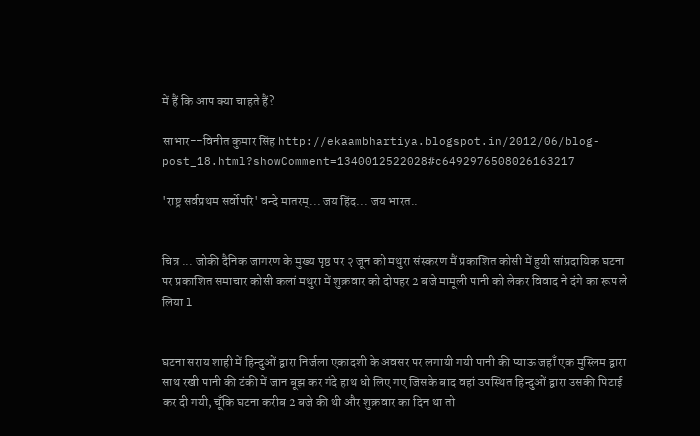में हैं कि आप क्या चाहते हैं?

साभार--विनीत कुमार सिंह http://ekaambhartiya.blogspot.in/2012/06/blog-post_18.html?showComment=1340012522028#c6492976508026163217

'राष्ट्र सर्वप्रथम सर्वोपरि' वन्दे मातरम्... जय हिंद... जय भारत..


चित्र ... जोकी दैनिक जागरण के मुख्य पृष्ठ पर २ जून को मथुरा संस्करण मैं प्रकाशित कोसी में हुयी सांप्रदायिक घटना पर प्रकाशित समाचार कोसी कलां मथुरा में शुक्रवार को दोपहर 2 बजे मामूली पानी को लेकर विवाद ने दंगे का रूप ले लिया l


घटना सराय शाही में हिन्दुओं द्वारा निर्जला एकादशी के अवसर पर लगायी गयी पानी की प्याऊ जहाँ एक मुस्लिम द्वारा साथ रखी पानी की टंकी में जान बूझ कर गंदे हाथ धो लिए गए जिसके बाद वहां उपस्थित हिन्दुओं द्वारा उसकी पिटाई कर दी गयी, चूँकि घटना करीब 2 बजे की थी और शुक्रवार का दिन था तो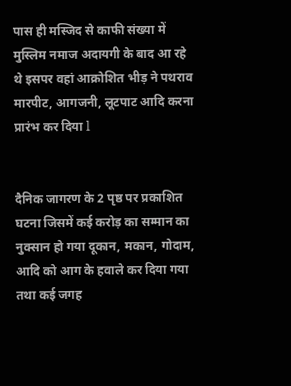पास ही मस्जिद से काफी संख्या में मुस्लिम नमाज अदायगी के बाद आ रहे थे इसपर वहां आक्रोशित भीड़ ने पथराव मारपीट, आगजनी, लूटपाट आदि करना प्रारंभ कर दिया l


दैनिक जागरण के 2 पृष्ठ पर प्रकाशित घटना जिसमें कई करोड़ का सम्मान का नुक्सान हो गया दूकान, मकान, गोदाम, आदि को आग के हवाले कर दिया गया तथा कई जगह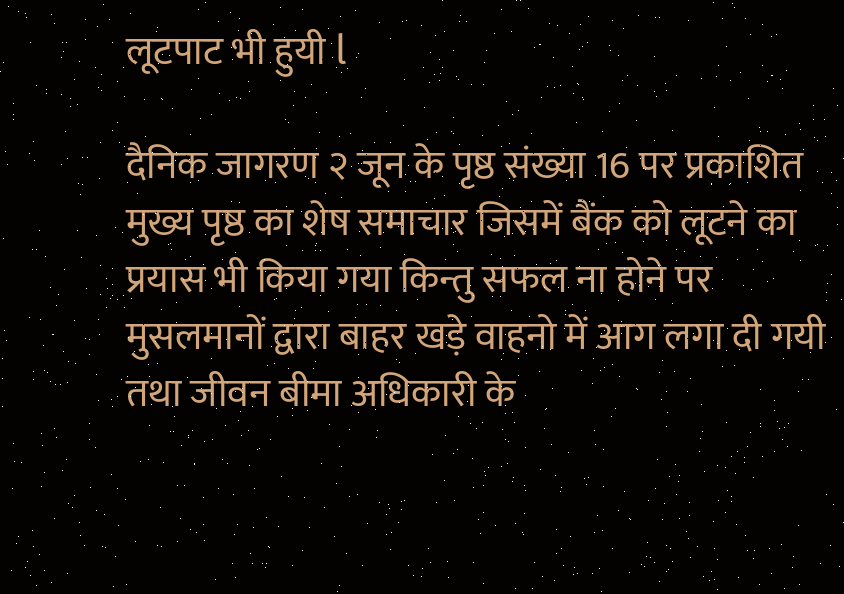लूटपाट भी हुयी l

दैनिक जागरण २ जून के पृष्ठ संख्या 16 पर प्रकाशित मुख्य पृष्ठ का शेष समाचार जिसमें बैंक को लूटने का प्रयास भी किया गया किन्तु सफल ना होने पर मुसलमानों द्वारा बाहर खड़े वाहनो में आग लगा दी गयी तथा जीवन बीमा अधिकारी के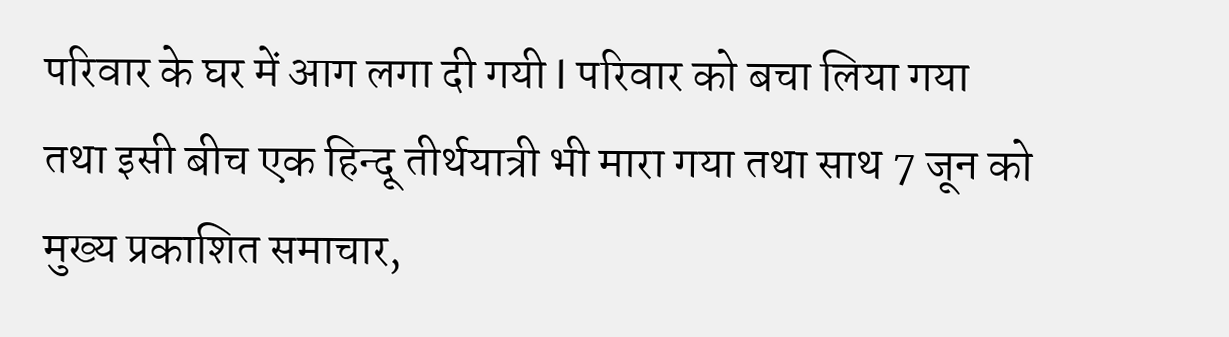परिवार के घर में आग लगा दी गयी l परिवार को बचा लिया गया तथा इसी बीच एक हिन्दू तीर्थयात्री भी मारा गया तथा साथ 7 जून को मुख्य प्रकाशित समाचार,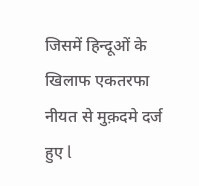जिसमें हिन्दूओं के खिलाफ एकतरफा नीयत से मुक़दमे दर्ज हुए l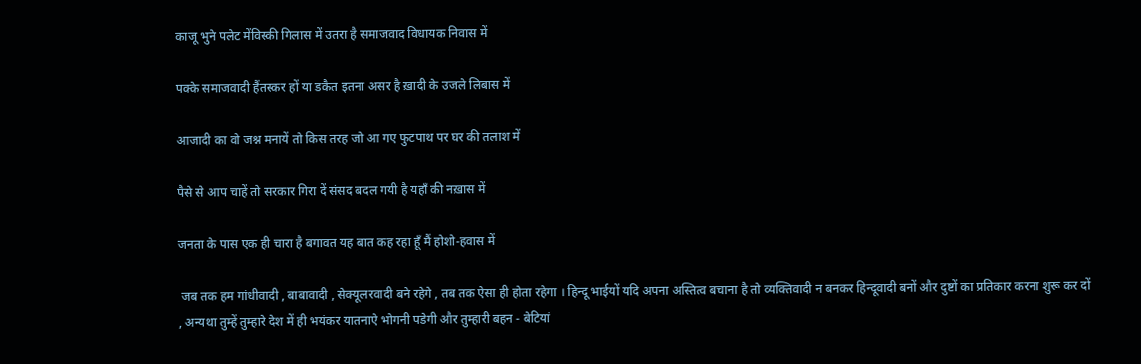काजू भुने पलेट मेंविस्की गिलास में उतरा है समाजवाद विधायक निवास में

पक्के समाजवादी हैंतस्कर हों या डकैत इतना असर है ख़ादी के उजले लिबास में

आजादी का वो जश्न मनायें तो किस तरह जो आ गए फुटपाथ पर घर की तलाश में

पैसे से आप चाहें तो सरकार गिरा दें संसद बदल गयी है यहाँ की नख़ास में

जनता के पास एक ही चारा है बगावत यह बात कह रहा हूँ मैं होशो-हवास में

 जब तक हम गांधीवादी , बाबावादी , सेक्यूलरवादी बने रहेगे , तब तक ऐसा ही होता रहेगा । हिन्दू भाईयों यदि अपना अस्तित्व बचाना है तो व्यक्तिवादी न बनकर हिन्दूवादी बनों और दुष्टों का प्रतिकार करना शुरू कर दों , अन्यथा तुम्हें तुम्हारे देश में ही भयंकर यातनाऐ भोगनी पडेगी और तुम्हारी बहन - बेटियां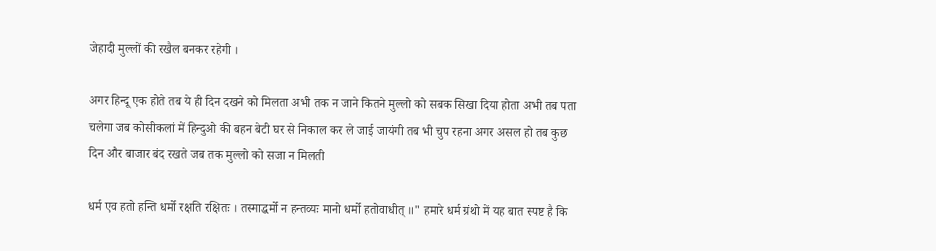जेहादी मुल्लों की रखैल बनकर रहेगी ।

अगर हिन्दू एक होते तब ये ही दिन दखने को मिलता अभी तक न जाने कितने मुल्लो को सबक सिखा दिया होता अभी तब पता चलेगा जब कोसीकलां में हिन्दुओ की बहन बेटी घर से निकाल कर ले जाई जायंगी तब भी चुप रहना अगर असल हो तब कुछ दिन और बाजार बंद रखते जब तक मुल्लो को सजा न मिलती

धर्म एव हतो हन्ति धर्मो रक्षति रक्षितः । तस्माद्धर्मो न हन्तव्यः मानो धर्मो हतोवाधीत् ॥" हमारे धर्म ग्रंथो में यह बात स्पष्ट है कि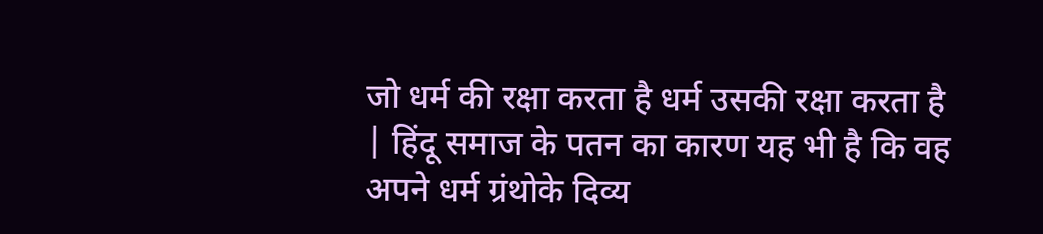जो धर्म की रक्षा करता है धर्म उसकी रक्षा करता है | हिंदू समाज के पतन का कारण यह भी है कि वह अपने धर्म ग्रंथोके दिव्य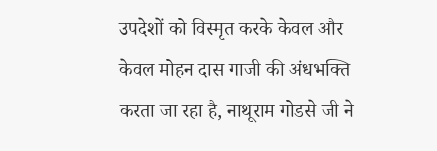उपदेशों को विस्मृत करके केवल और केवल मोहन दास गाजी की अंधभक्ति करता जा रहा है, नाथूराम गोडसे जी ने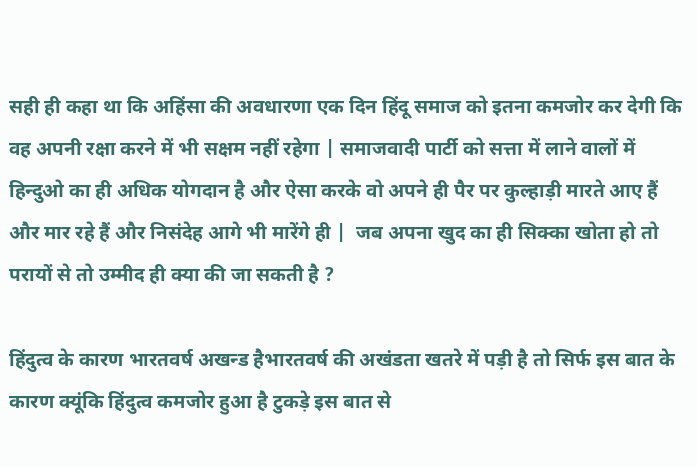सही ही कहा था कि अहिंसा की अवधारणा एक दिन हिंदू समाज को इतना कमजोर कर देगी कि वह अपनी रक्षा करने में भी सक्षम नहीं रहेगा | समाजवादी पार्टी को सत्ता में लाने वालों में हिन्दुओ का ही अधिक योगदान है और ऐसा करके वो अपने ही पैर पर कुल्हाड़ी मारते आए हैं और मार रहे हैं और निसंदेह आगे भी मारेंगे ही |  जब अपना खुद का ही सिक्का खोता हो तो परायों से तो उम्मीद ही क्या की जा सकती है ?

हिंदुत्व के कारण भारतवर्ष अखन्ड हैभारतवर्ष की अखंडता खतरे में पड़ी है तो सिर्फ इस बात के कारण क्यूंकि हिंदुत्व कमजोर हुआ है टुकड़े इस बात से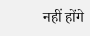नहीं होंगे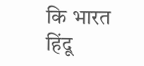कि भारत हिंदू